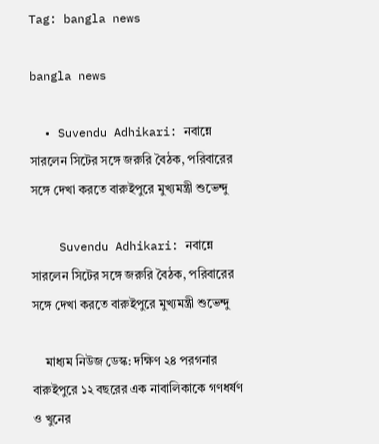Tag: bangla news

bangla news

  • Suvendu Adhikari: নবান্নে সারলেন সিটের সঙ্গে জরুরি বৈঠক, পরিবারের সঙ্গে দেখা করতে বারুইপুরে মুখ্যমন্ত্রী শুভেন্দু

    Suvendu Adhikari: নবান্নে সারলেন সিটের সঙ্গে জরুরি বৈঠক, পরিবারের সঙ্গে দেখা করতে বারুইপুরে মুখ্যমন্ত্রী শুভেন্দু

    মাধ্যম নিউজ ডেস্ক: দক্ষিণ ২৪ পরগনার বারুইপুরে ১২ বছরের এক নাবালিকাকে গণধর্ষণ ও খুনের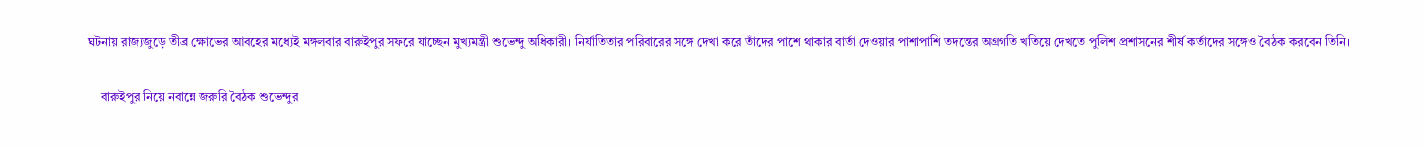ঘটনায় রাজ্যজুড়ে তীব্র ক্ষোভের আবহের মধ্যেই মঙ্গলবার বারুইপুর সফরে যাচ্ছেন মুখ্যমন্ত্রী শুভেন্দু অধিকারী। নির্যাতিতার পরিবারের সঙ্গে দেখা করে তাঁদের পাশে থাকার বার্তা দেওয়ার পাশাপাশি তদন্তের অগ্রগতি খতিয়ে দেখতে পুলিশ প্রশাসনের শীর্ষ কর্তাদের সঙ্গেও বৈঠক করবেন তিনি।

    বারুইপুর নিয়ে নবান্নে জরুরি বৈঠক শুভেন্দুর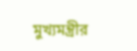মুখ্যমন্ত্রীর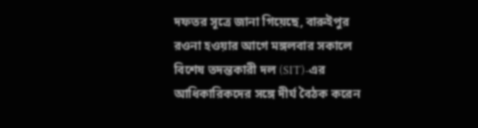দফতর সূত্রে জানা গিয়েছে, বারুইপুর রওনা হওয়ার আগে মঙ্গলবার সকালে বিশেষ তদন্তকারী দল (SIT)-এর আধিকারিকদের সঙ্গে দীর্ঘ বৈঠক করেন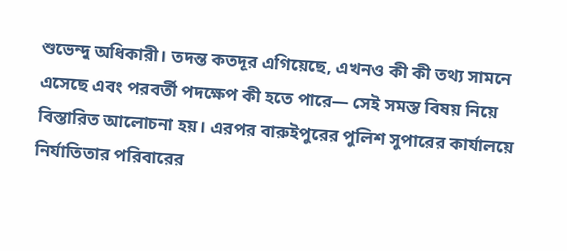শুভেন্দু অধিকারী। তদন্ত কতদূর এগিয়েছে, এখনও কী কী তথ্য সামনে এসেছে এবং পরবর্তী পদক্ষেপ কী হতে পারে— সেই সমস্ত বিষয় নিয়ে বিস্তারিত আলোচনা হয়। এরপর বারুইপুরের পুলিশ সুপারের কার্যালয়ে নির্যাতিতার পরিবারের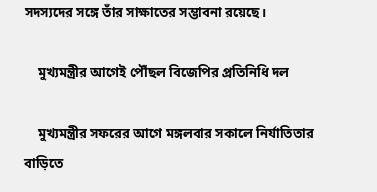সদস্যদের সঙ্গে তাঁর সাক্ষাতের সম্ভাবনা রয়েছে।

    মুখ্যমন্ত্রীর আগেই পৌঁছল বিজেপির প্রতিনিধি দল

    মুখ্যমন্ত্রীর সফরের আগে মঙ্গলবার সকালে নির্যাতিতার বাড়িতে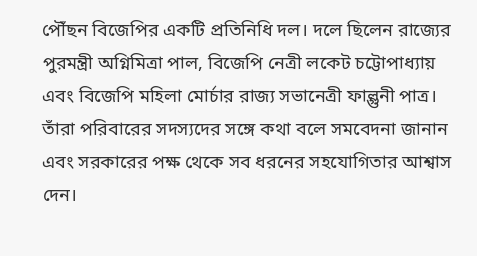পৌঁছন বিজেপির একটি প্রতিনিধি দল। দলে ছিলেন রাজ্যের পুরমন্ত্রী অগ্নিমিত্রা পাল, বিজেপি নেত্রী লকেট চট্টোপাধ্যায় এবং বিজেপি মহিলা মোর্চার রাজ্য সভানেত্রী ফাল্গুনী পাত্র। তাঁরা পরিবারের সদস্যদের সঙ্গে কথা বলে সমবেদনা জানান এবং সরকারের পক্ষ থেকে সব ধরনের সহযোগিতার আশ্বাস দেন।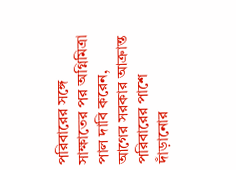পরিবারের সঙ্গে সাক্ষাতের পর অগ্নিমিত্রা পাল দাবি করেন, আগের সরকার আক্রান্ত পরিবারের পাশে দাঁড়ানোর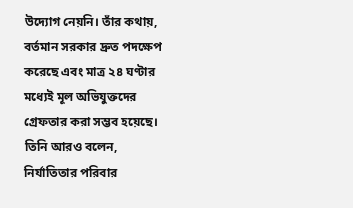উদ্যোগ নেয়নি। তাঁর কথায়, বর্তমান সরকার দ্রুত পদক্ষেপ করেছে এবং মাত্র ২৪ ঘণ্টার মধ্যেই মূল অভিযুক্তদের গ্রেফতার করা সম্ভব হয়েছে। তিনি আরও বলেন, নির্যাতিতার পরিবার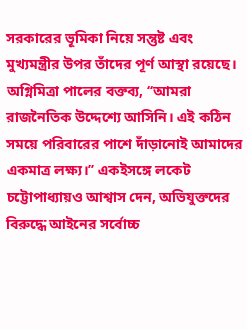সরকারের ভূমিকা নিয়ে সন্তুষ্ট এবং মুখ্যমন্ত্রীর উপর তাঁদের পূর্ণ আস্থা রয়েছে। অগ্নিমিত্রা পালের বক্তব্য, ‘‘আমরা রাজনৈতিক উদ্দেশ্যে আসিনি। এই কঠিন সময়ে পরিবারের পাশে দাঁড়ানোই আমাদের একমাত্র লক্ষ্য।’’ একইসঙ্গে লকেট চট্টোপাধ্যায়ও আশ্বাস দেন, অভিযুক্তদের বিরুদ্ধে আইনের সর্বোচ্চ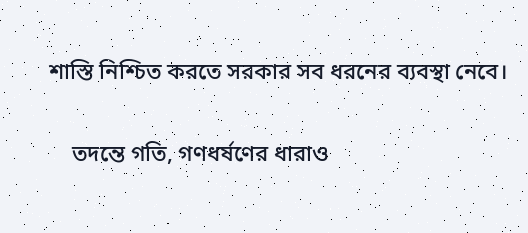শাস্তি নিশ্চিত করতে সরকার সব ধরনের ব্যবস্থা নেবে।

    তদন্তে গতি, গণধর্ষণের ধারাও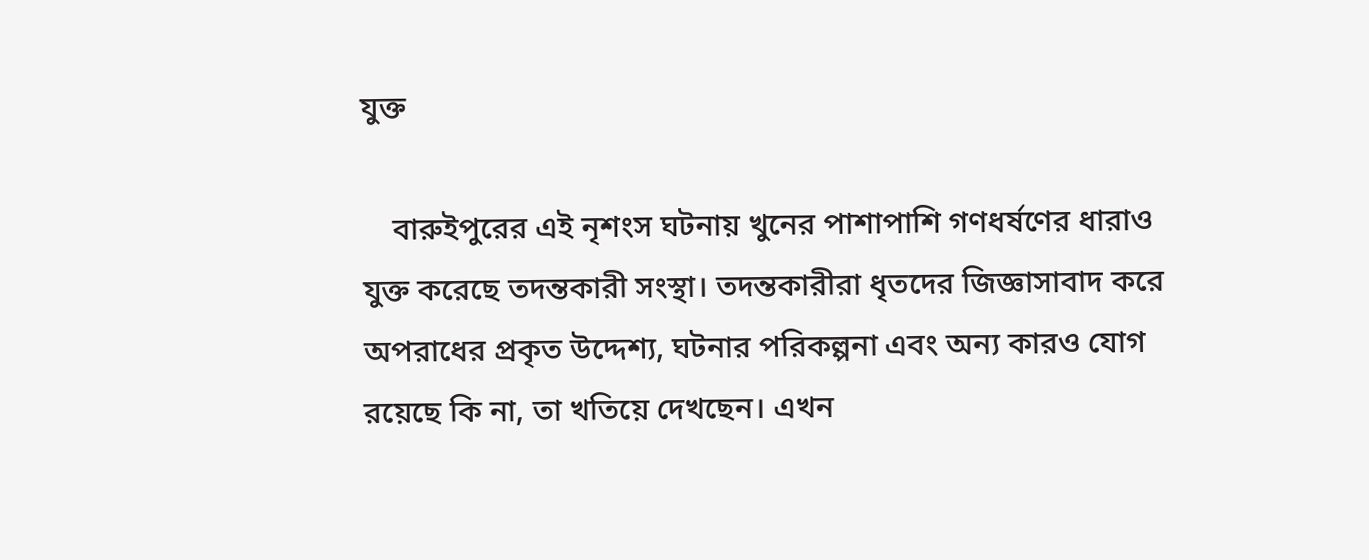যুক্ত

    বারুইপুরের এই নৃশংস ঘটনায় খুনের পাশাপাশি গণধর্ষণের ধারাও যুক্ত করেছে তদন্তকারী সংস্থা। তদন্তকারীরা ধৃতদের জিজ্ঞাসাবাদ করে অপরাধের প্রকৃত উদ্দেশ্য, ঘটনার পরিকল্পনা এবং অন্য কারও যোগ রয়েছে কি না, তা খতিয়ে দেখছেন। এখন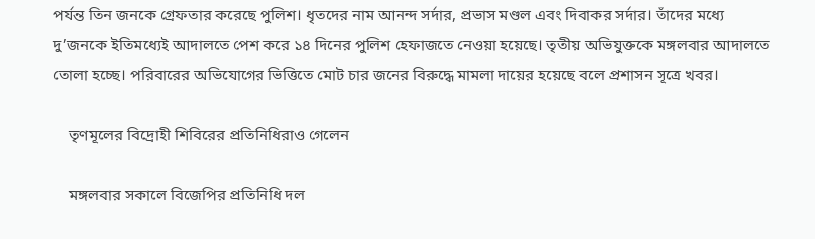পর্যন্ত তিন জনকে গ্রেফতার করেছে পুলিশ। ধৃতদের নাম আনন্দ সর্দার, প্রভাস মণ্ডল এবং দিবাকর সর্দার। তাঁদের মধ্যে দু’জনকে ইতিমধ্যেই আদালতে পেশ করে ১৪ দিনের পুলিশ হেফাজতে নেওয়া হয়েছে। তৃতীয় অভিযুক্তকে মঙ্গলবার আদালতে তোলা হচ্ছে। পরিবারের অভিযোগের ভিত্তিতে মোট চার জনের বিরুদ্ধে মামলা দায়ের হয়েছে বলে প্রশাসন সূত্রে খবর।

    তৃণমূলের বিদ্রোহী শিবিরের প্রতিনিধিরাও গেলেন

    মঙ্গলবার সকালে বিজেপির প্রতিনিধি দল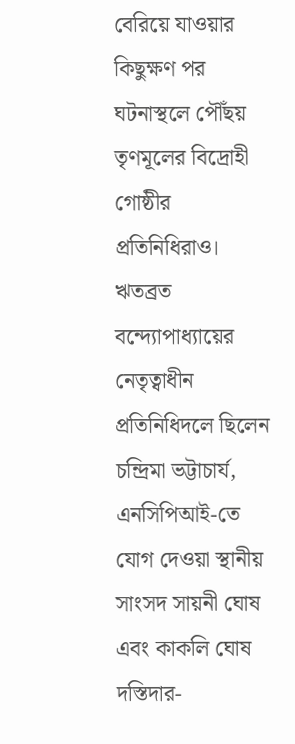বেরিয়ে যাওয়ার কিছুক্ষণ পর ঘটনাস্থলে পৌঁছয় তৃণমূলের বিদ্রোহী গোষ্ঠীর প্রতিনিধিরাও। ঋতব্রত বন্দ্যোপাধ্যায়ের নেতৃত্বাধীন প্রতিনিধিদলে ছিলেন চন্দ্রিমা ভট্টাচার্য, এনসিপিআই-তে যোগ দেওয়া স্থানীয় সাংসদ সায়নী ঘোষ এবং কাকলি ঘোষ দস্তিদার-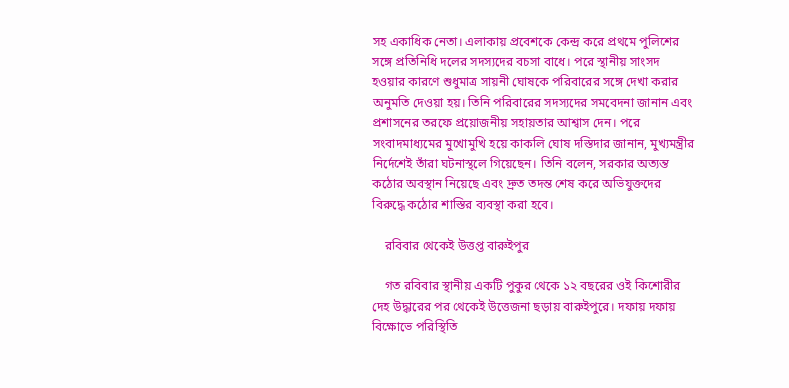সহ একাধিক নেতা। এলাকায় প্রবেশকে কেন্দ্র করে প্রথমে পুলিশের সঙ্গে প্রতিনিধি দলের সদস্যদের বচসা বাধে। পরে স্থানীয় সাংসদ হওয়ার কারণে শুধুমাত্র সায়নী ঘোষকে পরিবারের সঙ্গে দেখা করার অনুমতি দেওয়া হয়। তিনি পরিবারের সদস্যদের সমবেদনা জানান এবং প্রশাসনের তরফে প্রয়োজনীয় সহায়তার আশ্বাস দেন। পরে সংবাদমাধ্যমের মুখোমুখি হয়ে কাকলি ঘোষ দস্তিদার জানান, মুখ্যমন্ত্রীর নির্দেশেই তাঁরা ঘটনাস্থলে গিয়েছেন। তিনি বলেন, সরকার অত্যন্ত কঠোর অবস্থান নিয়েছে এবং দ্রুত তদন্ত শেষ করে অভিযুক্তদের বিরুদ্ধে কঠোর শাস্তির ব্যবস্থা করা হবে।

    রবিবার থেকেই উত্তপ্ত বারুইপুর

    গত রবিবার স্থানীয় একটি পুকুর থেকে ১২ বছরের ওই কিশোরীর দেহ উদ্ধারের পর থেকেই উত্তেজনা ছড়ায় বারুইপুরে। দফায় দফায় বিক্ষোভে পরিস্থিতি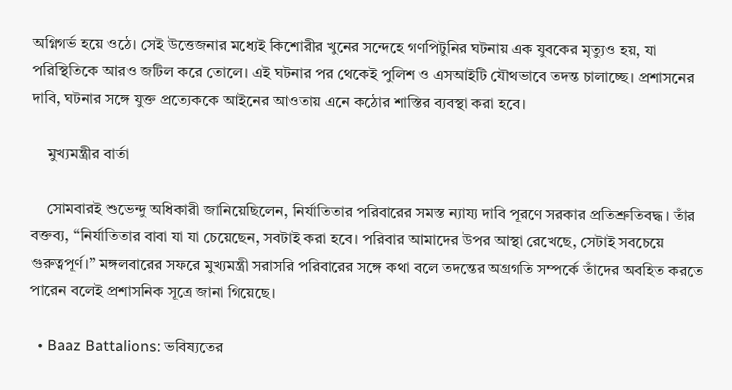অগ্নিগর্ভ হয়ে ওঠে। সেই উত্তেজনার মধ্যেই কিশোরীর খুনের সন্দেহে গণপিটুনির ঘটনায় এক যুবকের মৃত্যুও হয়, যা পরিস্থিতিকে আরও জটিল করে তোলে। এই ঘটনার পর থেকেই পুলিশ ও এসআইটি যৌথভাবে তদন্ত চালাচ্ছে। প্রশাসনের দাবি, ঘটনার সঙ্গে যুক্ত প্রত্যেককে আইনের আওতায় এনে কঠোর শাস্তির ব্যবস্থা করা হবে।

    মুখ্যমন্ত্রীর বার্তা

    সোমবারই শুভেন্দু অধিকারী জানিয়েছিলেন, নির্যাতিতার পরিবারের সমস্ত ন্যায্য দাবি পূরণে সরকার প্রতিশ্রুতিবদ্ধ। তাঁর বক্তব্য, “নির্যাতিতার বাবা যা যা চেয়েছেন, সবটাই করা হবে। পরিবার আমাদের উপর আস্থা রেখেছে, সেটাই সবচেয়ে গুরুত্বপূর্ণ।” মঙ্গলবারের সফরে মুখ্যমন্ত্রী সরাসরি পরিবারের সঙ্গে কথা বলে তদন্তের অগ্রগতি সম্পর্কে তাঁদের অবহিত করতে পারেন বলেই প্রশাসনিক সূত্রে জানা গিয়েছে।

  • Baaz Battalions: ভবিষ্যতের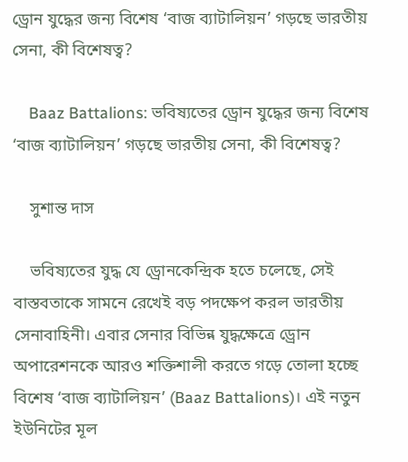ড্রোন যুদ্ধের জন্য বিশেষ ‘বাজ ব্যাটালিয়ন’ গড়ছে ভারতীয় সেনা, কী বিশেষত্ব?

    Baaz Battalions: ভবিষ্যতের ড্রোন যুদ্ধের জন্য বিশেষ ‘বাজ ব্যাটালিয়ন’ গড়ছে ভারতীয় সেনা, কী বিশেষত্ব?

    সুশান্ত দাস

    ভবিষ্যতের যুদ্ধ যে ড্রোনকেন্দ্রিক হতে চলেছে, সেই বাস্তবতাকে সামনে রেখেই বড় পদক্ষেপ করল ভারতীয় সেনাবাহিনী। এবার সেনার বিভিন্ন যুদ্ধক্ষেত্রে ড্রোন অপারেশনকে আরও শক্তিশালী করতে গড়ে তোলা হচ্ছে বিশেষ ‘বাজ ব্যাটালিয়ন’ (Baaz Battalions)। এই নতুন ইউনিটের মূল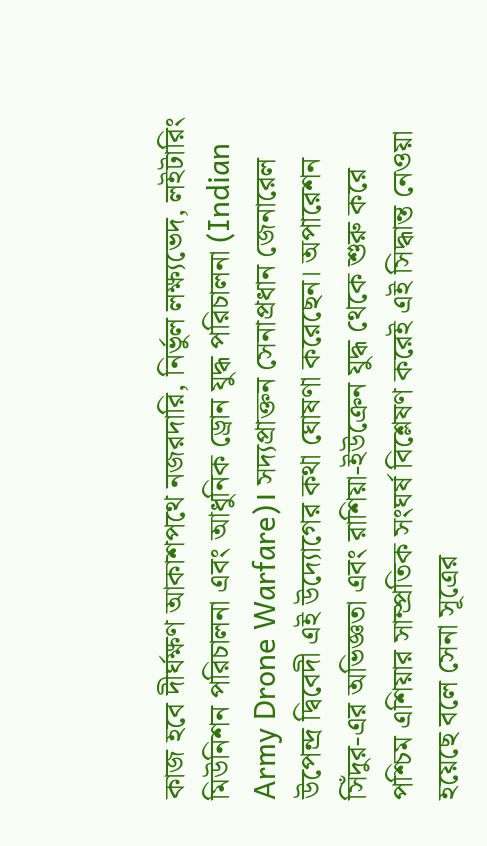কাজ হবে দীর্ঘক্ষণ আকাশপথে নজরদারি, নির্ভুল লক্ষ্যভেদ, লইটারিং মিউনিশন পরিচালনা এবং আধুনিক ড্রোন যুদ্ধ পরিচালনা (Indian Army Drone Warfare)। সদ্যপ্রাক্তন সেনাপ্রধান জেনারেল উপেন্দ্র দ্বিবেদী এই উদ্যোগের কথা ঘোষণা করেছেন। অপারেশন সিঁদুর-এর অভিজ্ঞতা এবং রাশিয়া-ইউক্রেন যুদ্ধ থেকে শুরু করে পশ্চিম এশিয়ার সাম্প্রতিক সংঘর্ষ বিশ্লেষণ করেই এই সিদ্ধান্ত নেওয়া হয়েছে বলে সেনা সূত্রের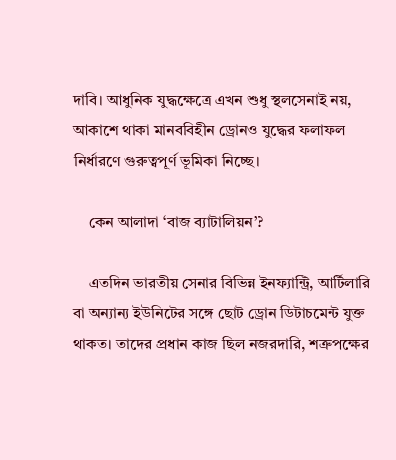দাবি। আধুনিক যুদ্ধক্ষেত্রে এখন শুধু স্থলসেনাই নয়, আকাশে থাকা মানববিহীন ড্রোনও যুদ্ধের ফলাফল নির্ধারণে গুরুত্বপূর্ণ ভূমিকা নিচ্ছে।

    কেন আলাদা ‘বাজ ব্যাটালিয়ন’?

    এতদিন ভারতীয় সেনার বিভিন্ন ইনফ্যান্ট্রি, আর্টিলারি বা অন্যান্য ইউনিটের সঙ্গে ছোট ড্রোন ডিটাচমেন্ট যুক্ত থাকত। তাদের প্রধান কাজ ছিল নজরদারি, শত্রুপক্ষের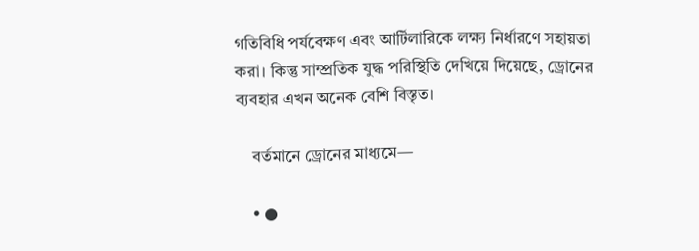গতিবিধি পর্যবেক্ষণ এবং আর্টিলারিকে লক্ষ্য নির্ধারণে সহায়তা করা। কিন্তু সাম্প্রতিক যুদ্ধ পরিস্থিতি দেখিয়ে দিয়েছে, ড্রোনের ব্যবহার এখন অনেক বেশি বিস্তৃত।

    বর্তমানে ড্রোনের মাধ্যমে—

    • ●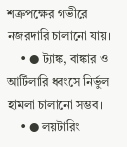শত্রুপক্ষের গভীরে নজরদারি চালানো যায়।
    • ● ট্যাঙ্ক, বাঙ্কার ও আর্টিলারি ধ্বংসে নির্ভুল হামলা চালানো সম্ভব।
    • ● লয়টারিং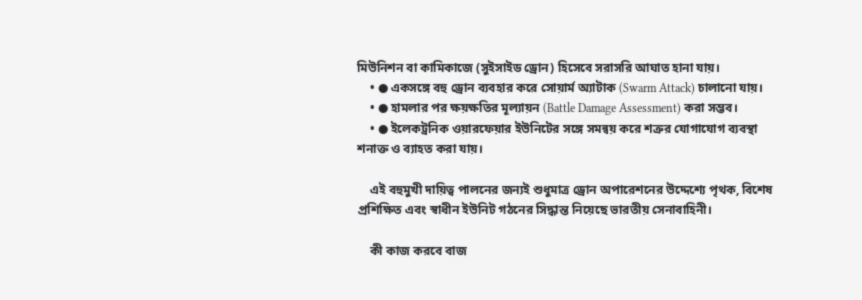মিউনিশন বা কামিকাজে (সুইসাইড ড্রোন) হিসেবে সরাসরি আঘাত হানা যায়।
    • ● একসঙ্গে বহু ড্রোন ব্যবহার করে সোয়ার্ম অ্যাটাক (Swarm Attack) চালানো যায়।
    • ● হামলার পর ক্ষয়ক্ষতির মূল্যায়ন (Battle Damage Assessment) করা সম্ভব।
    • ● ইলেকট্রনিক ওয়ারফেয়ার ইউনিটের সঙ্গে সমন্বয় করে শত্রুর যোগাযোগ ব্যবস্থা শনাক্ত ও ব্যাহত করা যায়।

    এই বহুমুখী দায়িত্ব পালনের জন্যই শুধুমাত্র ড্রোন অপারেশনের উদ্দেশ্যে পৃথক, বিশেষ প্রশিক্ষিত এবং স্বাধীন ইউনিট গঠনের সিদ্ধান্ত নিয়েছে ভারতীয় সেনাবাহিনী।

    কী কাজ করবে বাজ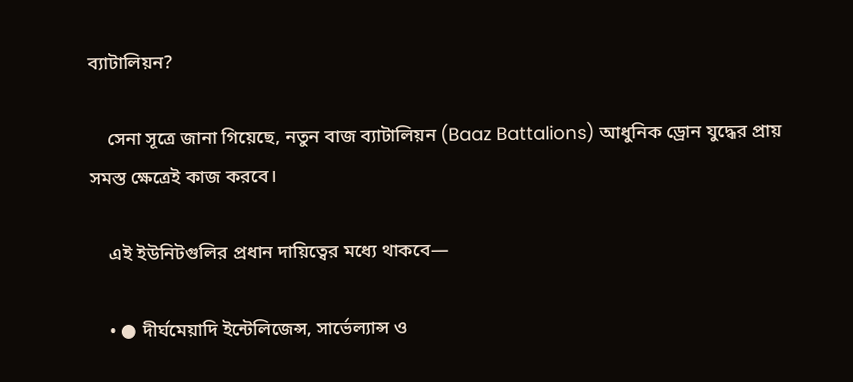ব্যাটালিয়ন?

    সেনা সূত্রে জানা গিয়েছে, নতুন বাজ ব্যাটালিয়ন (Baaz Battalions) আধুনিক ড্রোন যুদ্ধের প্রায় সমস্ত ক্ষেত্রেই কাজ করবে।

    এই ইউনিটগুলির প্রধান দায়িত্বের মধ্যে থাকবে—

    • ● দীর্ঘমেয়াদি ইন্টেলিজেন্স, সার্ভেল্যান্স ও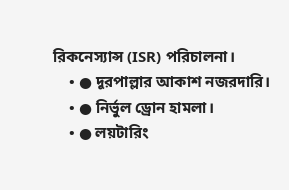রিকনেস্যান্স (ISR) পরিচালনা।
    • ● দূরপাল্লার আকাশ নজরদারি।
    • ● নির্ভুল ড্রোন হামলা।
    • ● লয়টারিং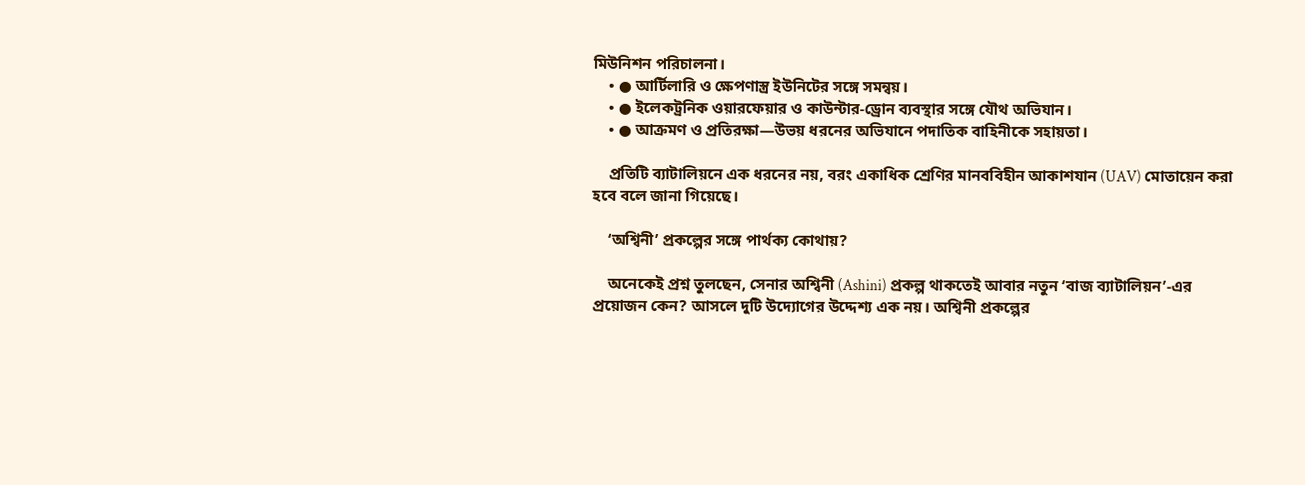মিউনিশন পরিচালনা।
    • ● আর্টিলারি ও ক্ষেপণাস্ত্র ইউনিটের সঙ্গে সমন্বয়।
    • ● ইলেকট্রনিক ওয়ারফেয়ার ও কাউন্টার-ড্রোন ব্যবস্থার সঙ্গে যৌথ অভিযান।
    • ● আক্রমণ ও প্রতিরক্ষা—উভয় ধরনের অভিযানে পদাতিক বাহিনীকে সহায়তা।

    প্রতিটি ব্যাটালিয়নে এক ধরনের নয়, বরং একাধিক শ্রেণির মানববিহীন আকাশযান (UAV) মোতায়েন করা হবে বলে জানা গিয়েছে।

    ‘অশ্বিনী’ প্রকল্পের সঙ্গে পার্থক্য কোথায়?

    অনেকেই প্রশ্ন তুলছেন, সেনার অশ্বিনী (Ashini) প্রকল্প থাকতেই আবার নতুন ‘বাজ ব্যাটালিয়ন’-এর প্রয়োজন কেন? আসলে দুটি উদ্যোগের উদ্দেশ্য এক নয়। অশ্বিনী প্রকল্পের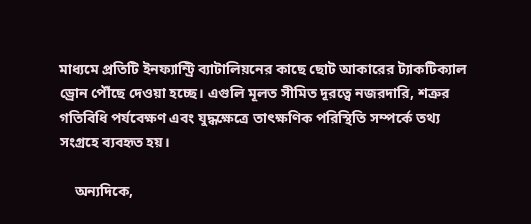মাধ্যমে প্রতিটি ইনফ্যান্ট্রি ব্যাটালিয়নের কাছে ছোট আকারের ট্যাকটিক্যাল ড্রোন পৌঁছে দেওয়া হচ্ছে। এগুলি মূলত সীমিত দূরত্বে নজরদারি, শত্রুর গতিবিধি পর্যবেক্ষণ এবং যুদ্ধক্ষেত্রে তাৎক্ষণিক পরিস্থিতি সম্পর্কে তথ্য সংগ্রহে ব্যবহৃত হয়।

    অন্যদিকে,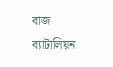বাজ ব্যাটালিয়ন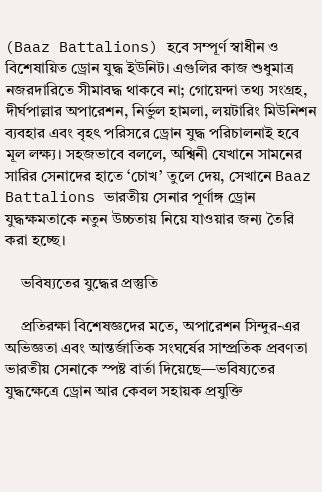(Baaz Battalions) হবে সম্পূর্ণ স্বাধীন ও বিশেষায়িত ড্রোন যুদ্ধ ইউনিট। এগুলির কাজ শুধুমাত্র নজরদারিতে সীমাবদ্ধ থাকবে না; গোয়েন্দা তথ্য সংগ্রহ, দীর্ঘপাল্লার অপারেশন, নির্ভুল হামলা, লয়টারিং মিউনিশন ব্যবহার এবং বৃহৎ পরিসরে ড্রোন যুদ্ধ পরিচালনাই হবে মূল লক্ষ্য। সহজভাবে বললে, অশ্বিনী যেখানে সামনের সারির সেনাদের হাতে ‘চোখ’ তুলে দেয়, সেখানে Baaz Battalions ভারতীয় সেনার পূর্ণাঙ্গ ড্রোন যুদ্ধক্ষমতাকে নতুন উচ্চতায় নিয়ে যাওয়ার জন্য তৈরি করা হচ্ছে।

    ভবিষ্যতের যুদ্ধের প্রস্তুতি

    প্রতিরক্ষা বিশেষজ্ঞদের মতে, অপারেশন সিন্দুর-এর অভিজ্ঞতা এবং আন্তর্জাতিক সংঘর্ষের সাম্প্রতিক প্রবণতা ভারতীয় সেনাকে স্পষ্ট বার্তা দিয়েছে—ভবিষ্যতের যুদ্ধক্ষেত্রে ড্রোন আর কেবল সহায়ক প্রযুক্তি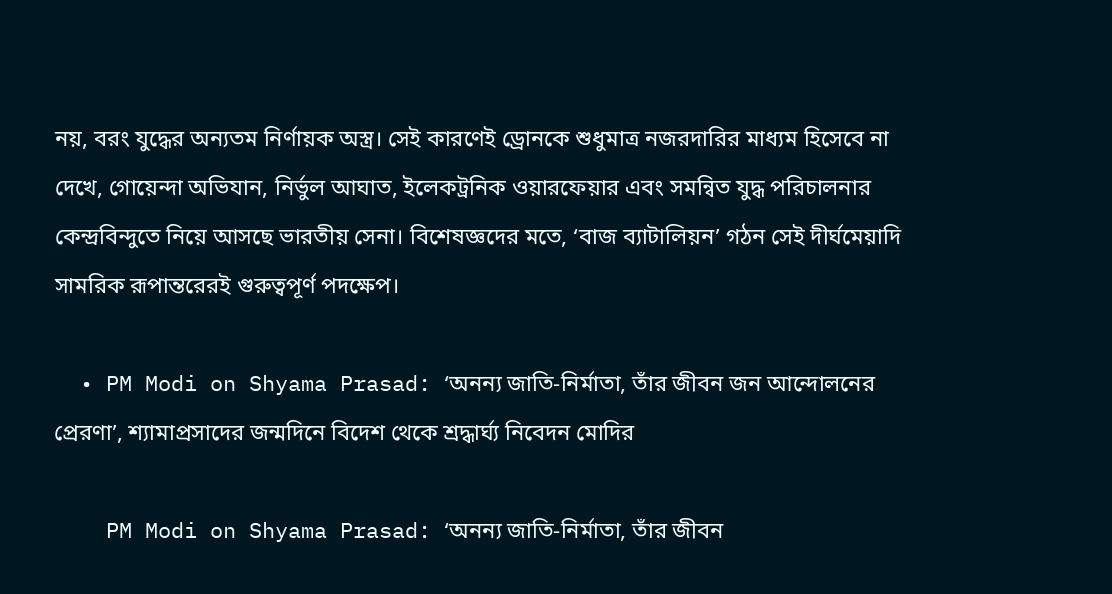নয়, বরং যুদ্ধের অন্যতম নির্ণায়ক অস্ত্র। সেই কারণেই ড্রোনকে শুধুমাত্র নজরদারির মাধ্যম হিসেবে না দেখে, গোয়েন্দা অভিযান, নির্ভুল আঘাত, ইলেকট্রনিক ওয়ারফেয়ার এবং সমন্বিত যুদ্ধ পরিচালনার কেন্দ্রবিন্দুতে নিয়ে আসছে ভারতীয় সেনা। বিশেষজ্ঞদের মতে, ‘বাজ ব্যাটালিয়ন’ গঠন সেই দীর্ঘমেয়াদি সামরিক রূপান্তরেরই গুরুত্বপূর্ণ পদক্ষেপ।

  • PM Modi on Shyama Prasad: ‘অনন্য জাতি-নির্মাতা, তাঁর জীবন জন আন্দোলনের প্রেরণা’, শ্যামাপ্রসাদের জন্মদিনে বিদেশ থেকে শ্রদ্ধার্ঘ্য নিবেদন মোদির

    PM Modi on Shyama Prasad: ‘অনন্য জাতি-নির্মাতা, তাঁর জীবন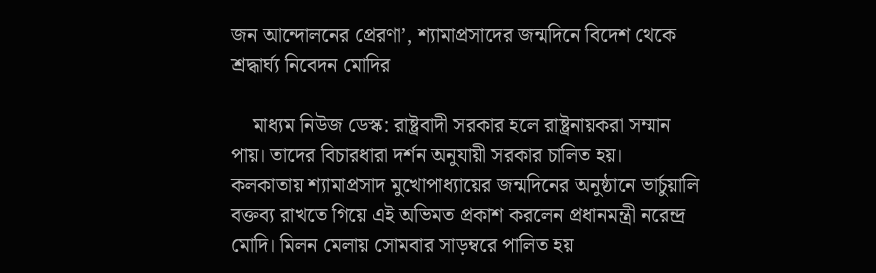জন আন্দোলনের প্রেরণা’, শ্যামাপ্রসাদের জন্মদিনে বিদেশ থেকে শ্রদ্ধার্ঘ্য নিবেদন মোদির

    মাধ্যম নিউজ ডেস্ক: রাষ্ট্রবাদী সরকার হলে রাষ্ট্রনায়করা সম্মান পায়। তাদের বিচারধারা দর্শন অনুযায়ী সরকার চালিত হয়। কলকাতায় শ্যামাপ্রসাদ মুখোপাধ্যায়ের জন্মদিনের অনুষ্ঠানে ভার্চুয়ালি বক্তব্য রাখতে গিয়ে এই অভিমত প্রকাশ করলেন প্রধানমন্ত্রী নরেন্দ্র মোদি। মিলন মেলায় সোমবার সাড়ম্বরে পালিত হয়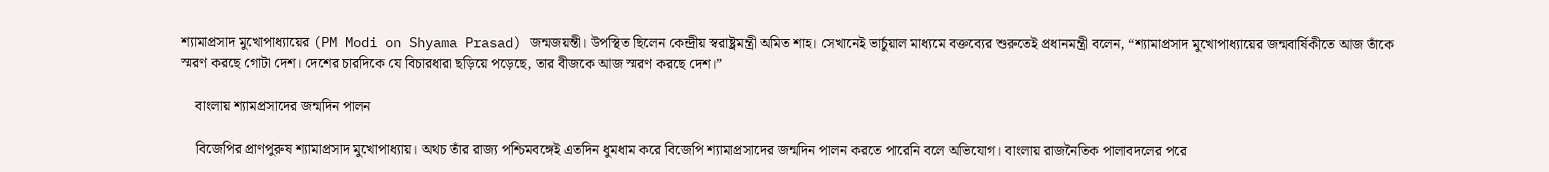শ্যামাপ্রসাদ মুখোপাধ্যায়ের (PM Modi on Shyama Prasad) জন্মজয়ন্তী। উপস্থিত ছিলেন কেন্দ্রীয় স্বরাষ্ট্রমন্ত্রী অমিত শাহ। সেখানেই ভার্চুয়াল মাধ্যমে বক্তব্যের শুরুতেই প্রধানমন্ত্রী বলেন, “শ্যামাপ্রসাদ মুখোপাধ্যায়ের জন্মবার্ষিকীতে আজ তাঁকে স্মরণ করছে গোটা দেশ। দেশের চারদিকে যে বিচারধারা ছড়িয়ে পড়েছে, তার বীজকে আজ স্মরণ করছে দেশ।”

    বাংলায় শ্যামপ্রসাদের জন্মদিন পালন

    বিজেপির প্রাণপুরুষ শ্যামাপ্রসাদ মুখোপাধ্যায়। অথচ তাঁর রাজ্য পশ্চিমবঙ্গেই এতদিন ধুমধাম করে বিজেপি শ্যামাপ্রসাদের জন্মদিন পালন করতে পারেনি বলে অভিযোগ। বাংলায় রাজনৈতিক পালাবদলের পরে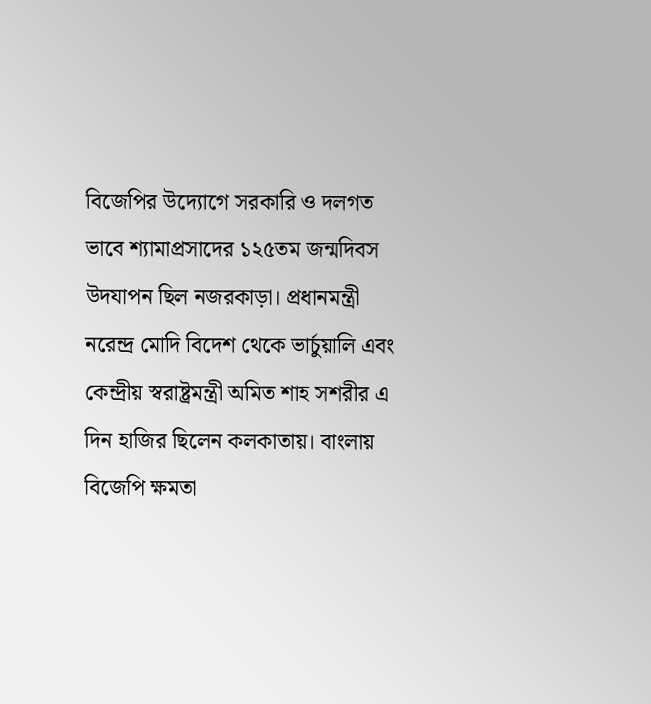বিজেপির উদ্যোগে সরকারি ও দলগত ভাবে শ্যামাপ্রসাদের ১২৫তম জন্মদিবস উদযাপন ছিল নজরকাড়া। প্রধানমন্ত্রী নরেন্দ্র মোদি বিদেশ থেকে ভার্চুয়ালি এবং কেন্দ্রীয় স্বরাষ্ট্রমন্ত্রী অমিত শাহ সশরীর এ দিন হাজির ছিলেন কলকাতায়। বাংলায় বিজেপি ক্ষমতা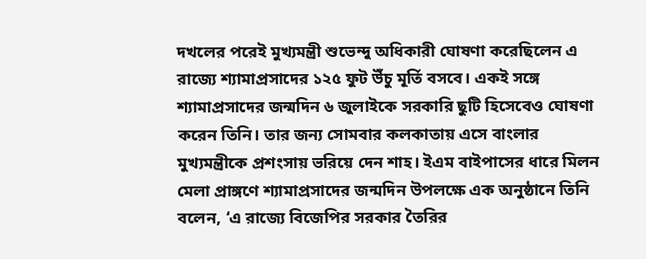দখলের পরেই মুখ্যমন্ত্রী শুভেন্দু অধিকারী ঘোষণা করেছিলেন এ রাজ্যে শ্যামাপ্রসাদের ১২৫ ফুট উঁচু মূর্তি বসবে। একই সঙ্গে শ্যামাপ্রসাদের জন্মদিন ৬ জুলাইকে সরকারি ছুটি হিসেবেও ঘোষণা করেন তিনি। তার জন্য সোমবার কলকাতায় এসে বাং‍লার মুখ্যমন্ত্রীকে প্রশংসায় ভরিয়ে দেন শাহ। ইএম বাইপাসের ধারে মিলন মেলা প্রাঙ্গণে শ্যামাপ্রসাদের জন্মদিন উপলক্ষে এক অনুষ্ঠানে তিনি বলে‍ন, ‘এ রাজ্যে বিজেপির সরকার তৈরির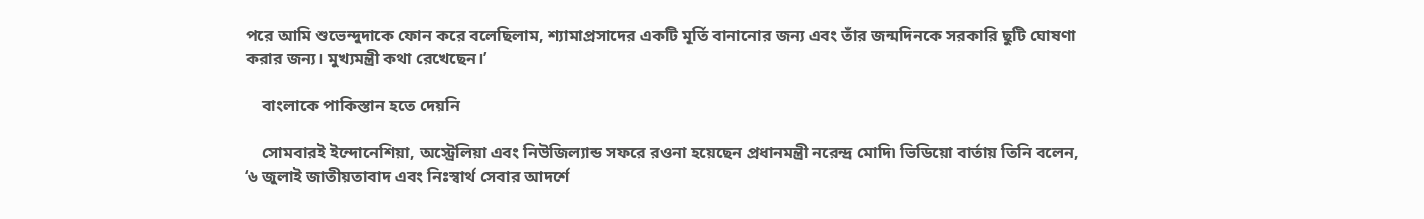পরে আমি শুভেন্দুদাকে ফোন করে বলেছিলাম, শ্যামাপ্রসাদের একটি মূর্তি বানানোর জন্য এবং তাঁর জন্মদিনকে সরকারি ছুটি ঘোষণা করার জন্য। মুখ্যমন্ত্রী কথা রেখেছেন।’

    বাংলাকে পাকিস্তান হতে দেয়নি

    সোমবারই ইন্দোনেশিয়া, অস্ট্রেলিয়া এবং নিউজিল্যান্ড সফরে রওনা হয়েছেন প্রধানমন্ত্রী নরেন্দ্র মোদি৷ ভিডিয়ো বার্তায় তিনি বলেন, ‘৬ জুলাই জাতীয়তাবাদ এবং নিঃস্বার্থ সেবার আদর্শে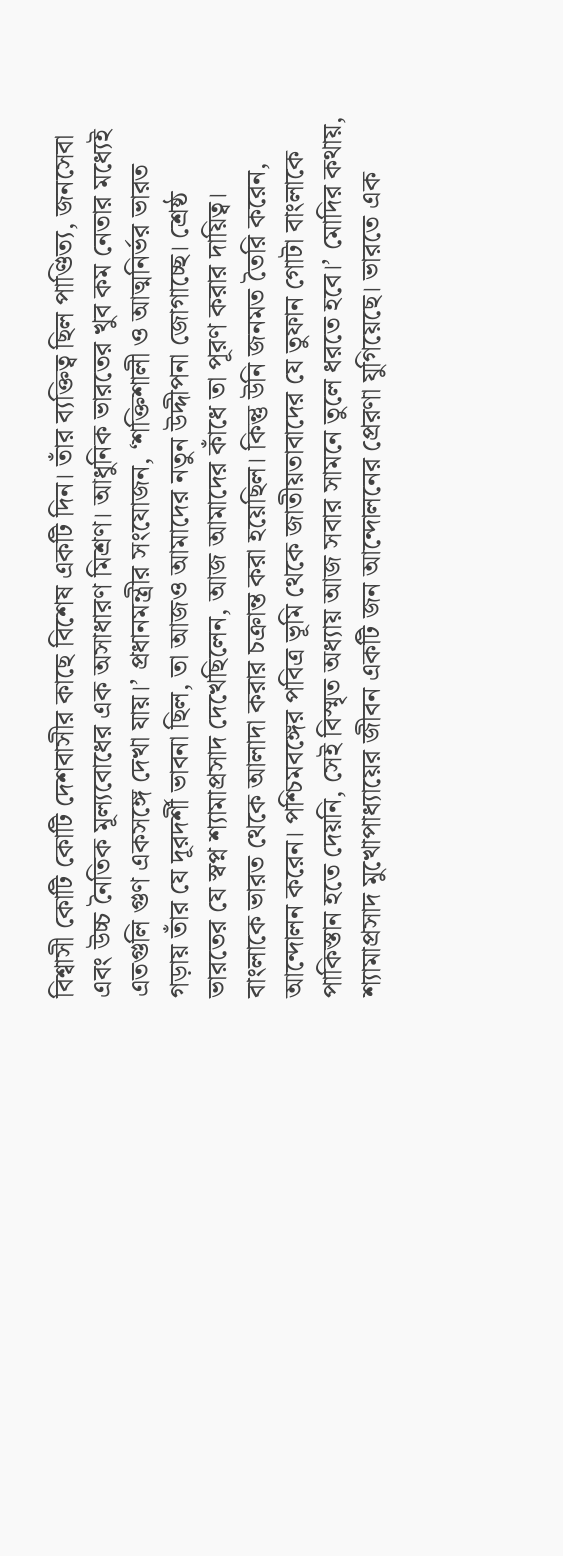বিশ্বাসী কোটি কোটি দেশবাসীর কাছে বিশেষ একটি দিন। তাঁর ব্যক্তিত্ব ছিল পাণ্ডিত্য, জনসেবা এবং উচ্চ নৈতিক মূল্যবোধের এক অসাধারণ মিশ্রণ। আধুনিক ভারতের খুব কম নেতার মধ্যেই এতগুলি গুণ একসঙ্গে দেখা যায়।’ প্রধানমন্ত্রীর সংযোজন, ‘শক্তিশালী ও আত্মনির্ভর ভারত গড়ায় তাঁর যে দূরদর্শী ভাবনা ছিল, তা আজও আমাদের নতুন উদ্দীপনা জোগাচ্ছে। শ্রেষ্ঠ ভারতের যে স্বপ্ন শ্যামাপ্রসাদ দেখেছিলেন, আজ আমাদের কাঁধে তা পূরণ করার দায়িত্ব। বাংলাকে ভারত থেকে আলাদা করার চক্রান্ত করা হয়েছিল। কিন্তু উনি জনমত তৈরি করেন, আন্দোলন করেন। পশ্চিমবঙ্গের পবিত্র ভূমি থেকে জাতীয়তাবাদের যে তুফান গোটা বাংলাকে পাকিস্তান হতে দেয়নি, সেই বিস্মৃত অধ্যায় আজ সবার সামনে তুলে ধরতে হবে।’ মোদির কথায়, শ্যামাপ্রসাদ মুখোপাধ্যায়ের জীবন একটি জন আন্দোলনের প্রেরণা যুগিয়েছে। ভারতে এক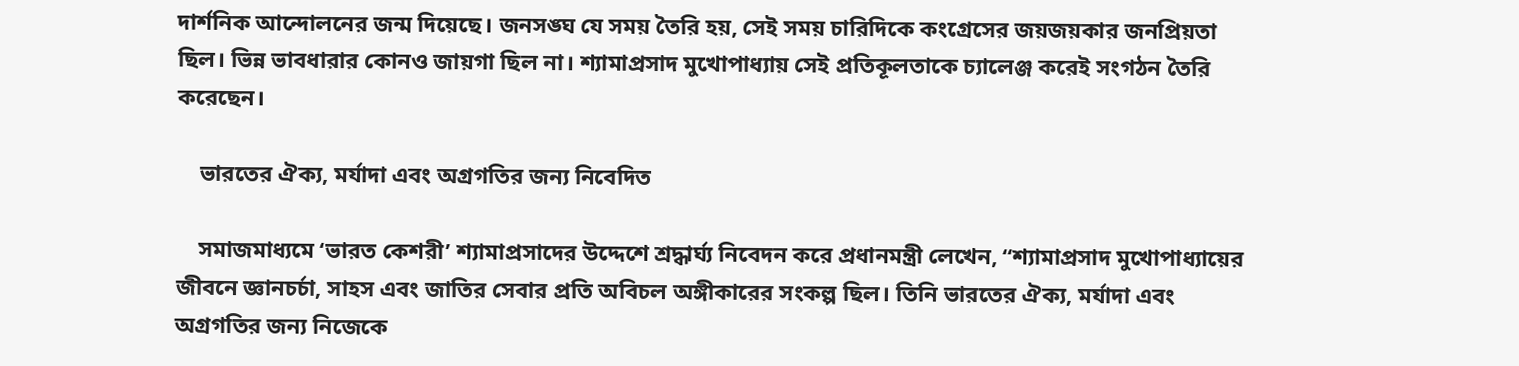দার্শনিক আন্দোলনের জন্ম দিয়েছে। জনসঙ্ঘ যে সময় তৈরি হয়, সেই সময় চারিদিকে কংগ্রেসের জয়জয়কার জনপ্রিয়তা ছিল। ভিন্ন ভাবধারার কোনও জায়গা ছিল না। শ্যামাপ্রসাদ মুখোপাধ্যায় সেই প্রতিকূলতাকে চ্যালেঞ্জ করেই সংগঠন তৈরি করেছেন।

    ভারতের ঐক্য, মর্যাদা এবং অগ্রগতির জন্য নিবেদিত

    সমাজমাধ্যমে ‘ভারত কেশরী’ শ্যামাপ্রসাদের উদ্দেশে শ্রদ্ধার্ঘ্য নিবেদন করে প্রধানমন্ত্রী লেখেন, ‘‘শ্যামাপ্রসাদ মুখোপাধ্যায়ের জীবনে জ্ঞানচর্চা, সাহস এবং জাতির সেবার প্রতি অবিচল অঙ্গীকারের সংকল্প ছিল। তিনি ভারতের ঐক্য, মর্যাদা এবং অগ্রগতির জন্য নিজেকে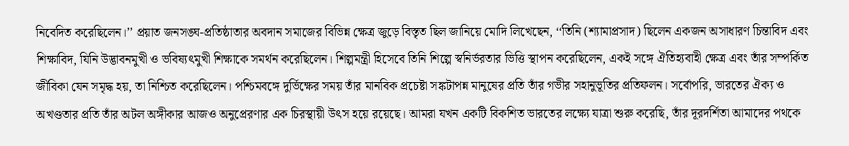নিবেদিত করেছিলেন।’’ প্রয়াত জনসঙ্ঘ-প্রতিষ্ঠাতার অবদান সমাজের বিভিন্ন ক্ষেত্র জুড়ে বিস্তৃত ছিল জানিয়ে মোদি লিখেছেন, ‘‘তিনি (শ্যামাপ্রসাদ) ছিলেন একজন অসাধারণ চিন্তাবিদ এবং শিক্ষাবিদ, যিনি উদ্ভাবনমুখী ও ভবিষ্যৎমুখী শিক্ষাকে সমর্থন করেছিলেন। শিল্পমন্ত্রী হিসেবে তিনি শিল্পে স্বনির্ভরতার ভিত্তি স্থাপন করেছিলেন, একই সঙ্গে ঐতিহ্যবাহী ক্ষেত্র এবং তাঁর সম্পর্কিত জীবিকা যেন সমৃদ্ধ হয়, তা নিশ্চিত করেছিলেন। পশ্চিমবঙ্গে দুর্ভিক্ষের সময় তাঁর মানবিক প্রচেষ্টা সঙ্কটাপন্ন মানুষের প্রতি তাঁর গভীর সহানুভূতির প্রতিফলন। সর্বোপরি, ভারতের ঐক্য ও অখণ্ডতার প্রতি তাঁর অটল অঙ্গীকার আজও অনুপ্রেরণার এক চিরস্থায়ী উৎস হয়ে রয়েছে। আমরা যখন একটি বিকশিত ভারতের লক্ষ্যে যাত্রা শুরু করেছি, তাঁর দূরদর্শিতা আমাদের পথকে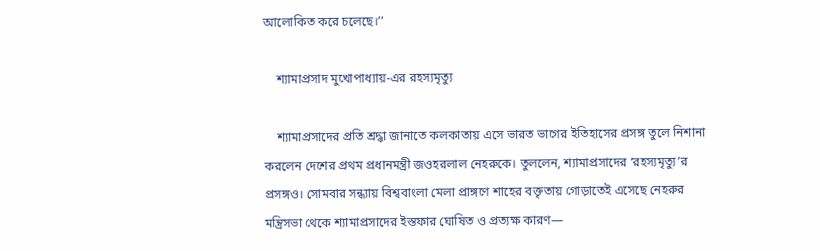আলোকিত করে চলেছে।’’

    শ্যামাপ্রসাদ মুখোপাধ্যায়-এর রহস্যমৃত্যু

    শ্যামাপ্রসাদের প্রতি শ্রদ্ধা জানাতে কলকাতায় এসে ভারত ভাগের ইতিহাসের প্রসঙ্গ তুলে নিশানা করলেন দেশের প্রথম প্রধানমন্ত্রী জওহরলাল নেহরুকে। তুললেন, শ্যামাপ্রসাদের ‘রহস্যমৃত্যু’র প্রসঙ্গও। সোমবার সন্ধ্যায় বিশ্ববাংলা মেলা প্রাঙ্গণে শাহের বক্তৃতায় গোড়াতেই এসেছে নেহরুর মন্ত্রিসভা থেকে শ্যামাপ্রসাদের ইস্তফার ঘোষিত ও প্রত্যক্ষ কারণ—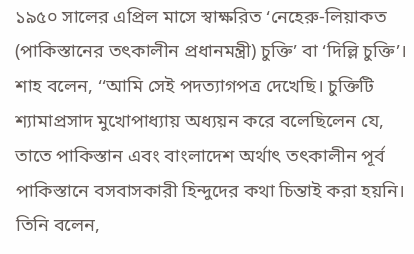১৯৫০ সালের এপ্রিল মাসে স্বাক্ষরিত ‘নেহেরু-লিয়াকত (পাকিস্তানের তৎকালীন প্রধানমন্ত্রী) চুক্তি’ বা ‘দিল্লি চুক্তি’। শাহ বলেন, ‘‘আমি সেই পদত্যাগপত্র দেখেছি। চুক্তিটি শ্যামাপ্রসাদ মুখোপাধ্যায় অধ্যয়ন করে বলেছিলেন যে, তাতে পাকিস্তান এবং বাংলাদেশ অর্থাৎ তৎকালীন পূর্ব পাকিস্তানে বসবাসকারী হিন্দুদের কথা চিন্তাই করা হয়নি। তিনি বলেন,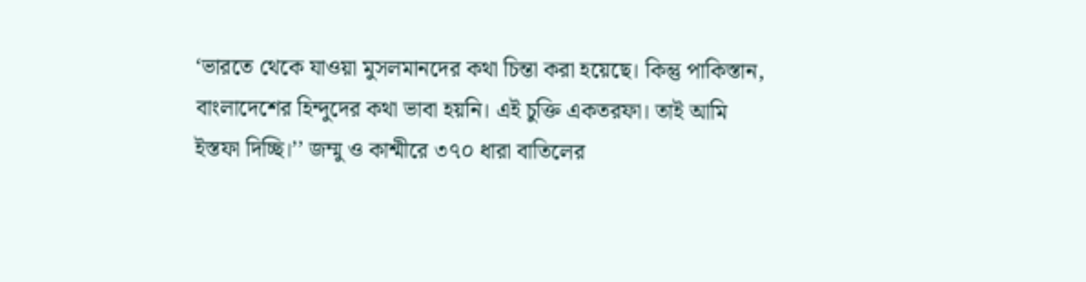‘ভারতে থেকে যাওয়া মুসলমানদের কথা চিন্তা করা হয়েছে। কিন্তু পাকিস্তান, বাংলাদেশের হিন্দুদের কথা ভাবা হয়নি। এই চুক্তি একতরফা। তাই আমি ইস্তফা দিচ্ছি।’’ জম্মু ও কাশ্মীরে ৩৭০ ধারা বাতিলের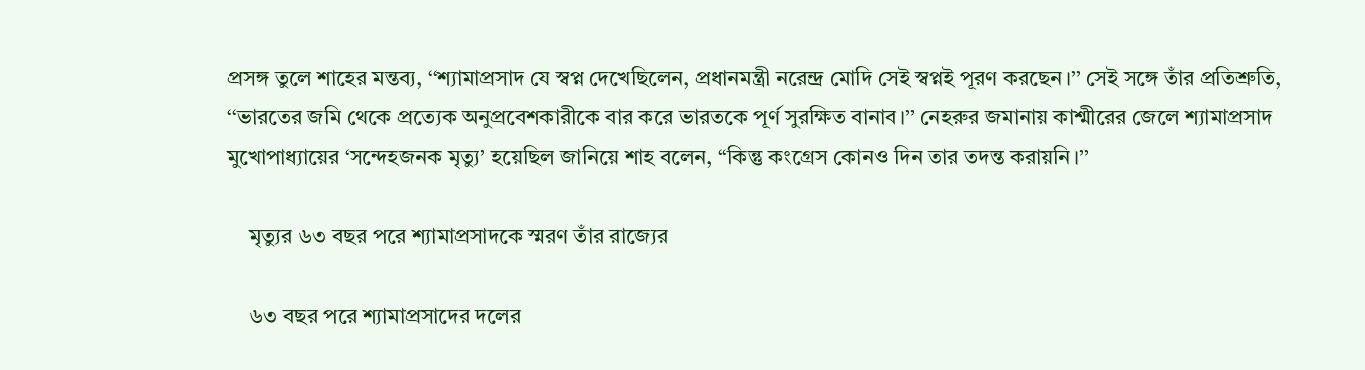প্রসঙ্গ তুলে শাহের মন্তব্য, ‘‘শ্যামাপ্রসাদ যে স্বপ্ন দেখেছিলেন, প্রধানমন্ত্রী নরেন্দ্র মোদি সেই স্বপ্নই পূরণ করছেন।’’ সেই সঙ্গে তাঁর প্রতিশ্রুতি, ‘‘ভারতের জমি থেকে প্রত্যেক অনুপ্রবেশকারীকে বার করে ভারতকে পূর্ণ সুরক্ষিত বানাব।’’ নেহরুর জমানায় কাশ্মীরের জেলে শ্যামাপ্রসাদ মুখোপাধ্যায়ের ‘সন্দেহজনক মৃত্যু’ হয়েছিল জানিয়ে শাহ বলেন, ‘‘কিন্তু কংগ্রেস কোনও দিন তার তদন্ত করায়নি।’’

    মৃত্যুর ৬৩ বছর পরে শ্যামাপ্রসাদকে স্মরণ তাঁর রাজ্যের

    ৬৩ বছর পরে শ্যামাপ্রসাদের দলের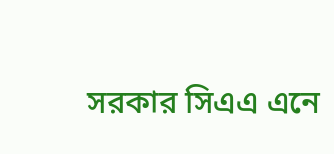সরকার সিএএ এনে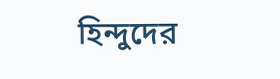হিন্দুদের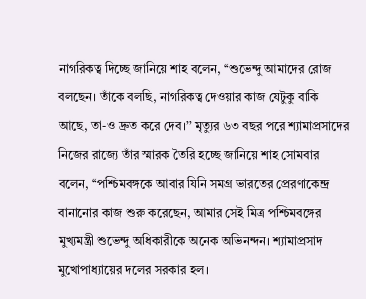নাগরিকত্ব দিচ্ছে জানিয়ে শাহ বলেন, ‘‘শুভেন্দু আমাদের রোজ বলছেন। তাঁকে বলছি, নাগরিকত্ব দেওয়ার কাজ যেটুকু বাকি আছে, তা-ও দ্রুত করে দেব।’’ মৃত্যুর ৬৩ বছর পরে শ্যামাপ্রসাদের নিজের রাজ্যে তাঁর স্মারক তৈরি হচ্ছে জানিয়ে শাহ সোমবার বলেন, ‘‘পশ্চিমবঙ্গকে আবার যিনি সমগ্র ভারতের প্রেরণাকেন্দ্র বানানোর কাজ শুরু করেছেন, আমার সেই মিত্র পশ্চিমবঙ্গের মুখ্যমন্ত্রী শুভেন্দু অধিকারীকে অনেক অভিনন্দন। শ্যামাপ্রসাদ মুখোপাধ্যায়ের দলের সরকার হল।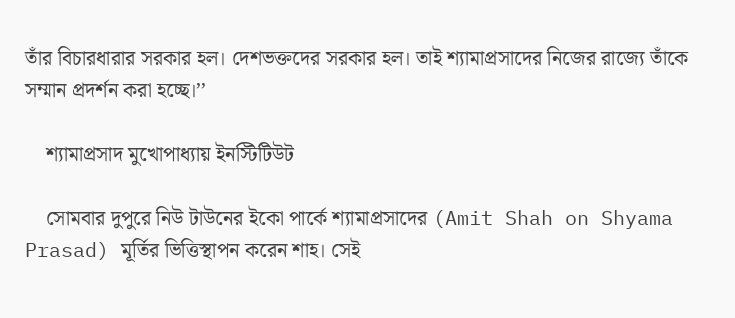তাঁর বিচারধারার সরকার হল। দেশভক্তদের সরকার হল। তাই শ্যামাপ্রসাদের নিজের রাজ্যে তাঁকে সম্মান প্রদর্শন করা হচ্ছে।’’

    শ্যামাপ্রসাদ মুখোপাধ্যায় ইনস্টিটিউট

    সোমবার দুপুরে নিউ টাউনের ইকো পার্কে শ্যামাপ্রসাদের (Amit Shah on Shyama Prasad) মূর্তির ভিত্তিস্থাপন করেন শাহ। সেই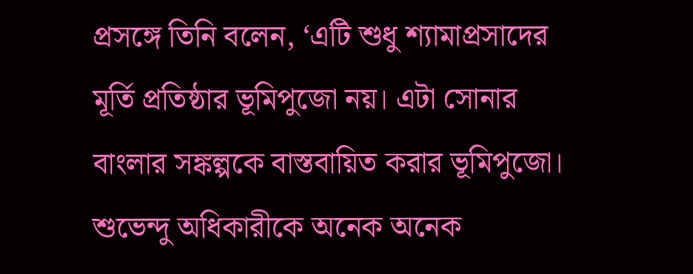প্রসঙ্গে তিনি বলেন, ‘এটি শুধু শ্যামাপ্রসাদের মূর্তি প্রতিষ্ঠার ভূমিপুজো নয়। এটা সোনার বাংলার সঙ্কল্পকে বাস্তবায়িত করার ভূমিপুজো। শুভেন্দু অধিকারীকে অনেক অনেক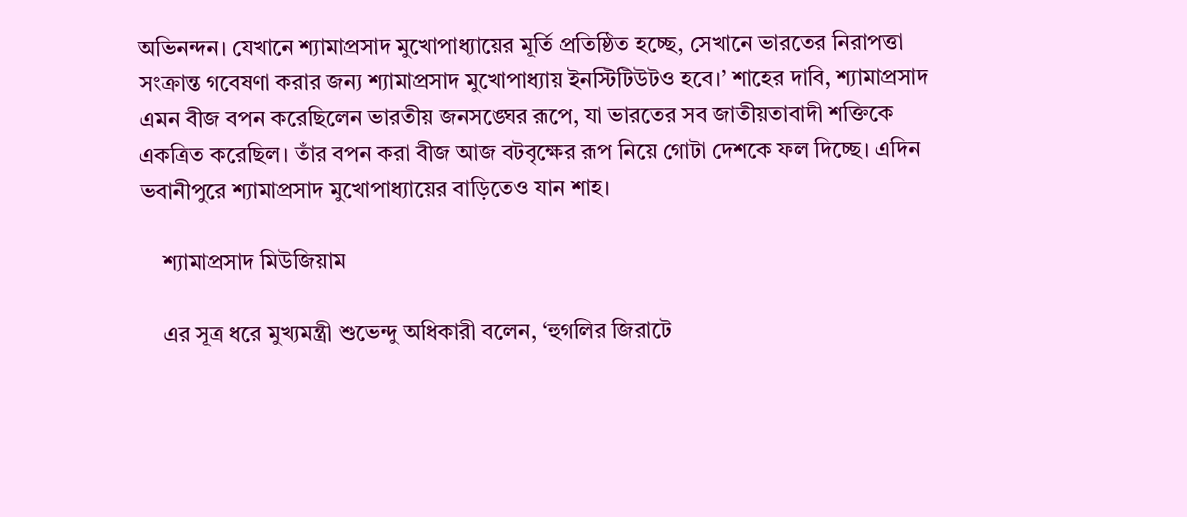অভিনন্দন। যেখানে শ্যামাপ্রসাদ মুখোপাধ্যায়ের মূর্তি প্রতিষ্ঠিত হচ্ছে, সেখানে ভারতের নিরাপত্তা সংক্রান্ত গবেষণা করার জন্য শ্যামাপ্রসাদ মুখোপাধ্যায় ইনস্টিটিউটও হবে।’ শাহের দাবি, শ্যামাপ্রসাদ এমন বীজ বপন করেছিলেন ভারতীয় জনসঙ্ঘের রূপে, যা ভারতের সব জাতীয়তাবাদী শক্তিকে একত্রিত করেছিল। তাঁর বপন করা বীজ আজ বটবৃক্ষের রূপ নিয়ে গোটা দেশকে ফল দিচ্ছে। এদিন ভবানীপুরে শ্যামাপ্রসাদ মুখোপাধ্যায়ের বাড়িতেও যান শাহ।

    শ্যামাপ্রসাদ মিউজিয়াম

    এর সূত্র ধরে মুখ্যমন্ত্রী শুভেন্দু অধিকারী বলেন, ‘হুগলির জিরাটে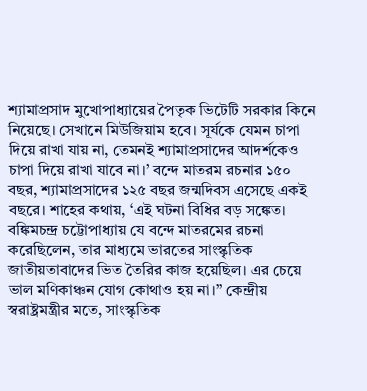শ্যামাপ্রসাদ মুখোপাধ্যায়ের পৈতৃক ভিটেটি সরকার কিনে নিয়েছে। সেখানে মিউজিয়াম হবে। সূর্যকে যেমন চাপা দিয়ে রাখা যায় না, তেমনই শ্যামাপ্রসাদের আদর্শকেও চাপা দিয়ে রাখা যাবে না।’ বন্দে মাতরম রচনার ১৫০ বছর, শ্যামাপ্রসাদের ১২৫ বছর জন্মদিবস এসেছে একই বছরে। শাহের কথায়, ‘এই ঘটনা বিধির বড় সঙ্কেত। বঙ্কিমচন্দ্র চট্টোপাধ্যায় যে বন্দে মাতরমের রচনা করেছিলেন, তার মাধ্যমে ভারতের সাংস্কৃতিক জাতীয়তাবাদের ভিত তৈরির কাজ হয়েছিল। এর চেয়ে ভাল মণিকাঞ্চন যোগ কোথাও হয় না।’’ কেন্দ্রীয় স্বরাষ্ট্রমন্ত্রীর মতে, সাংস্কৃতিক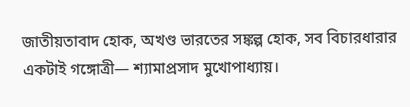জাতীয়তাবাদ হোক, অখণ্ড ভারতের সঙ্কল্প হোক, সব বিচারধারার একটাই গঙ্গোত্রী— শ্যামাপ্রসাদ মুখোপাধ্যায়।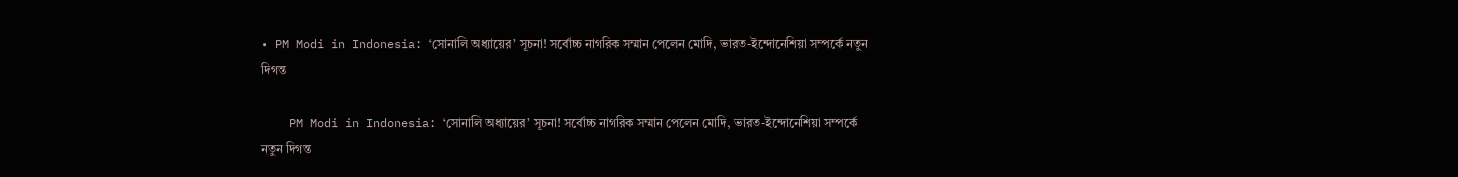• PM Modi in Indonesia: ‘সোনালি অধ্যায়ের’ সূচনা! সর্বোচ্চ নাগরিক সম্মান পেলেন মোদি, ভারত-ইন্দোনেশিয়া সম্পর্কে নতুন দিগন্ত

    PM Modi in Indonesia: ‘সোনালি অধ্যায়ের’ সূচনা! সর্বোচ্চ নাগরিক সম্মান পেলেন মোদি, ভারত-ইন্দোনেশিয়া সম্পর্কে নতুন দিগন্ত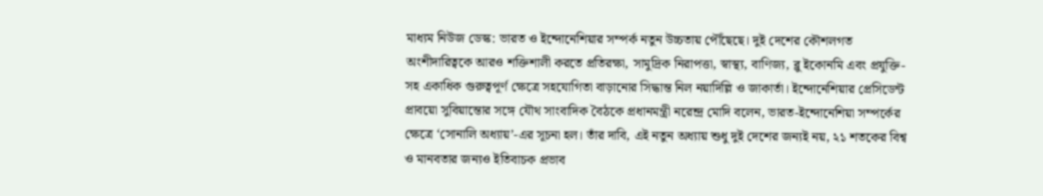মাধ্যম নিউজ ডেস্ক: ভারত ও ইন্দোনেশিয়ার সম্পর্ক নতুন উচ্চতায় পৌঁছেছে। দুই দেশের কৌশলগত অংশীদারিত্বকে আরও শক্তিশালী করতে প্রতিরক্ষা, সামুদ্রিক নিরাপত্তা, স্বাস্থ্য, বাণিজ্য, ব্লু ইকোনমি এবং প্রযুক্তি-সহ একাধিক গুরুত্বপূর্ণ ক্ষেত্রে সহযোগিতা বাড়ানোর সিদ্ধান্ত নিল নয়াদিল্লি ও জাকার্তা। ইন্দোনেশিয়ার প্রেসিডেন্ট প্রাবয়ো সুবিয়ান্তোর সঙ্গে যৌথ সাংবাদিক বৈঠকে প্রধানমন্ত্রী নরেন্দ্র মোদি বলেন, ভারত-ইন্দোনেশিয়া সম্পর্কের ক্ষেত্রে ‘সোনালি অধ্যায়’-এর সূচনা হল। তাঁর দাবি, এই নতুন অধ্যায় শুধু দুই দেশের জন্যই নয়, ২১ শতকের বিশ্ব ও মানবতার জন্যও ইতিবাচক প্রভাব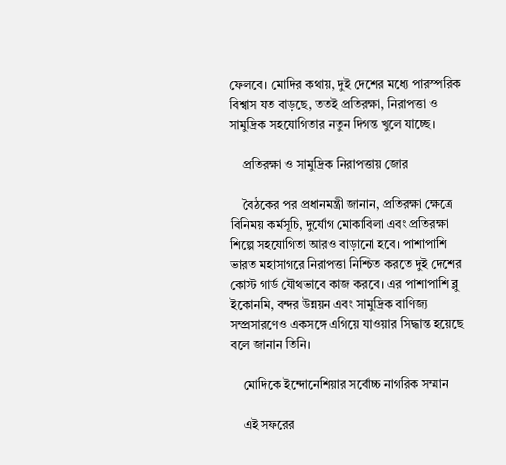ফেলবে। মোদির কথায়, দুই দেশের মধ্যে পারস্পরিক বিশ্বাস যত বাড়ছে, ততই প্রতিরক্ষা, নিরাপত্তা ও সামুদ্রিক সহযোগিতার নতুন দিগন্ত খুলে যাচ্ছে।

    প্রতিরক্ষা ও সামুদ্রিক নিরাপত্তায় জোর

    বৈঠকের পর প্রধানমন্ত্রী জানান, প্রতিরক্ষা ক্ষেত্রে বিনিময় কর্মসূচি, দুর্যোগ মোকাবিলা এবং প্রতিরক্ষা শিল্পে সহযোগিতা আরও বাড়ানো হবে। পাশাপাশি ভারত মহাসাগরে নিরাপত্তা নিশ্চিত করতে দুই দেশের কোস্ট গার্ড যৌথভাবে কাজ করবে। এর পাশাপাশি ব্লু ইকোনমি, বন্দর উন্নয়ন এবং সামুদ্রিক বাণিজ্য সম্প্রসারণেও একসঙ্গে এগিয়ে যাওয়ার সিদ্ধান্ত হয়েছে বলে জানান তিনি।

    মোদিকে ইন্দোনেশিয়ার সর্বোচ্চ নাগরিক সম্মান

    এই সফরের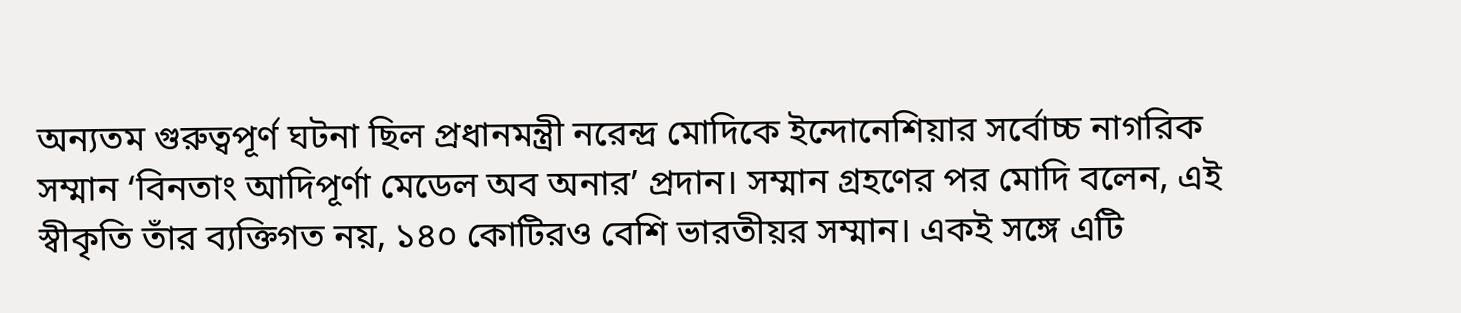অন্যতম গুরুত্বপূর্ণ ঘটনা ছিল প্রধানমন্ত্রী নরেন্দ্র মোদিকে ইন্দোনেশিয়ার সর্বোচ্চ নাগরিক সম্মান ‘বিনতাং আদিপূর্ণা মেডেল অব অনার’ প্রদান। সম্মান গ্রহণের পর মোদি বলেন, এই স্বীকৃতি তাঁর ব্যক্তিগত নয়, ১৪০ কোটিরও বেশি ভারতীয়র সম্মান। একই সঙ্গে এটি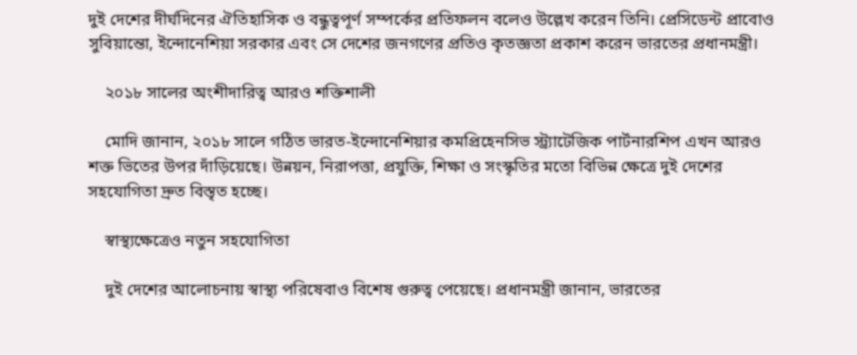দুই দেশের দীর্ঘদিনের ঐতিহাসিক ও বন্ধুত্বপূর্ণ সম্পর্কের প্রতিফলন বলেও উল্লেখ করেন তিনি। প্রেসিডেন্ট প্রাবোও সুবিয়ান্তো, ইন্দোনেশিয়া সরকার এবং সে দেশের জনগণের প্রতিও কৃতজ্ঞতা প্রকাশ করেন ভারতের প্রধানমন্ত্রী।

    ২০১৮ সালের অংশীদারিত্ব আরও শক্তিশালী

    মোদি জানান, ২০১৮ সালে গঠিত ভারত-ইন্দোনেশিয়ার কমপ্রিহেনসিভ স্ট্র্যাটেজিক পার্টনারশিপ এখন আরও শক্ত ভিতের উপর দাঁড়িয়েছে। উন্নয়ন, নিরাপত্তা, প্রযুক্তি, শিক্ষা ও সংস্কৃতির মতো বিভিন্ন ক্ষেত্রে দুই দেশের সহযোগিতা দ্রুত বিস্তৃত হচ্ছে।

    স্বাস্থ্যক্ষেত্রেও নতুন সহযোগিতা

    দুই দেশের আলোচনায় স্বাস্থ্য পরিষেবাও বিশেষ গুরুত্ব পেয়েছে। প্রধানমন্ত্রী জানান, ভারতের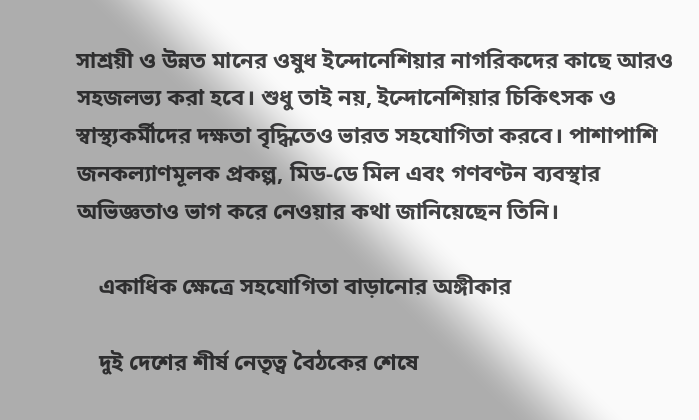সাশ্রয়ী ও উন্নত মানের ওষুধ ইন্দোনেশিয়ার নাগরিকদের কাছে আরও সহজলভ্য করা হবে। শুধু তাই নয়, ইন্দোনেশিয়ার চিকিৎসক ও স্বাস্থ্যকর্মীদের দক্ষতা বৃদ্ধিতেও ভারত সহযোগিতা করবে। পাশাপাশি জনকল্যাণমূলক প্রকল্প, মিড-ডে মিল এবং গণবণ্টন ব্যবস্থার অভিজ্ঞতাও ভাগ করে নেওয়ার কথা জানিয়েছেন তিনি।

    একাধিক ক্ষেত্রে সহযোগিতা বাড়ানোর অঙ্গীকার

    দুই দেশের শীর্ষ নেতৃত্ব বৈঠকের শেষে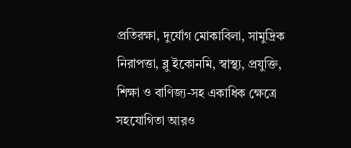প্রতিরক্ষা, দুর্যোগ মোকাবিলা, সামুদ্রিক নিরাপত্তা, ব্লু ইকোনমি, স্বাস্থ্য, প্রযুক্তি, শিক্ষা ও বাণিজ্য-সহ একাধিক ক্ষেত্রে সহযোগিতা আরও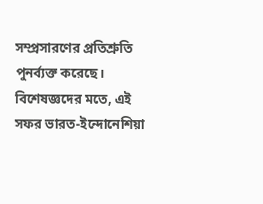সম্প্রসারণের প্রতিশ্রুতি পুনর্ব্যক্ত করেছে। বিশেষজ্ঞদের মতে, এই সফর ভারত-ইন্দোনেশিয়া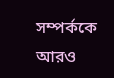সম্পর্ককে আরও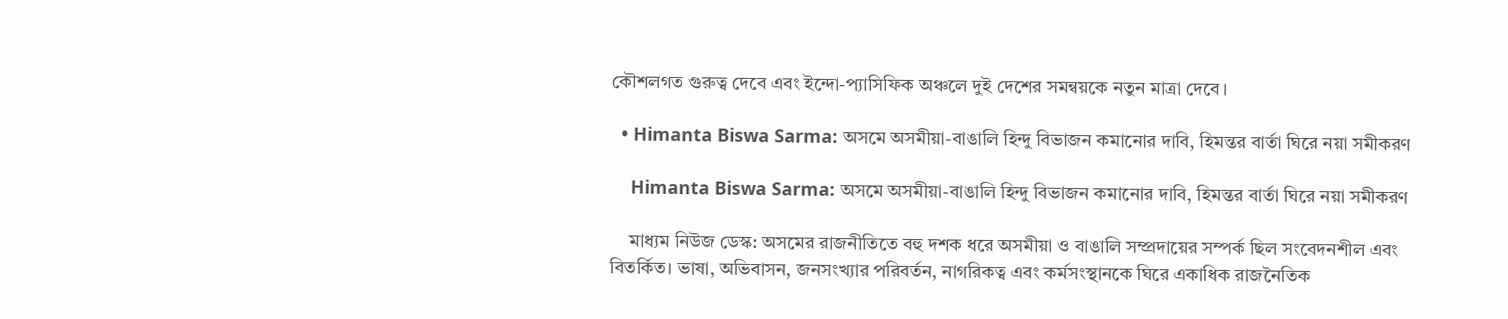কৌশলগত গুরুত্ব দেবে এবং ইন্দো-প্যাসিফিক অঞ্চলে দুই দেশের সমন্বয়কে নতুন মাত্রা দেবে।

  • Himanta Biswa Sarma: অসমে অসমীয়া-বাঙালি হিন্দু বিভাজন কমানোর দাবি, হিমন্তর বার্তা ঘিরে নয়া সমীকরণ

    Himanta Biswa Sarma: অসমে অসমীয়া-বাঙালি হিন্দু বিভাজন কমানোর দাবি, হিমন্তর বার্তা ঘিরে নয়া সমীকরণ

    মাধ্যম নিউজ ডেস্ক: অসমের রাজনীতিতে বহু দশক ধরে অসমীয়া ও বাঙালি সম্প্রদায়ের সম্পর্ক ছিল সংবেদনশীল এবং বিতর্কিত। ভাষা, অভিবাসন, জনসংখ্যার পরিবর্তন, নাগরিকত্ব এবং কর্মসংস্থানকে ঘিরে একাধিক রাজনৈতিক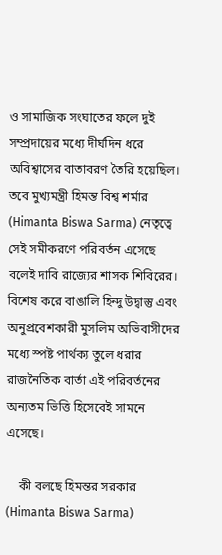ও সামাজিক সংঘাতের ফলে দুই সম্প্রদায়ের মধ্যে দীর্ঘদিন ধরে অবিশ্বাসের বাতাবরণ তৈরি হয়েছিল। তবে মুখ্যমন্ত্রী হিমন্ত বিশ্ব শর্মার (Himanta Biswa Sarma) নেতৃত্বে সেই সমীকরণে পরিবর্তন এসেছে বলেই দাবি রাজ্যের শাসক শিবিরের। বিশেষ করে বাঙালি হিন্দু উদ্বাস্তু এবং অনুপ্রবেশকারী মুসলিম অভিবাসীদের মধ্যে স্পষ্ট পার্থক্য তুলে ধরার রাজনৈতিক বার্তা এই পরিবর্তনের অন্যতম ভিত্তি হিসেবেই সামনে এসেছে।

    কী বলছে হিমন্তর সরকার (Himanta Biswa Sarma)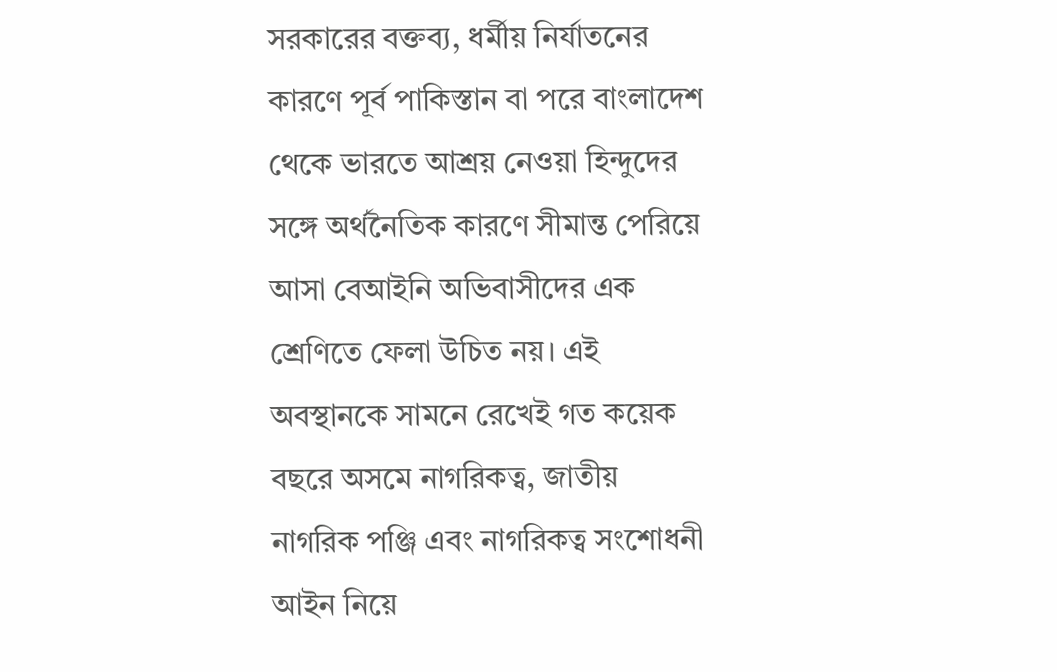সরকারের বক্তব্য, ধর্মীয় নির্যাতনের কারণে পূর্ব পাকিস্তান বা পরে বাংলাদেশ থেকে ভারতে আশ্রয় নেওয়া হিন্দুদের সঙ্গে অর্থনৈতিক কারণে সীমান্ত পেরিয়ে আসা বেআইনি অভিবাসীদের এক শ্রেণিতে ফেলা উচিত নয়। এই অবস্থানকে সামনে রেখেই গত কয়েক বছরে অসমে নাগরিকত্ব, জাতীয় নাগরিক পঞ্জি এবং নাগরিকত্ব সংশোধনী আইন নিয়ে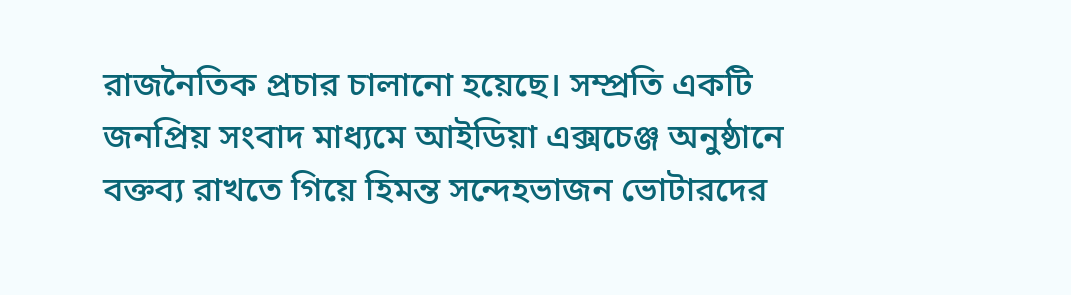রাজনৈতিক প্রচার চালানো হয়েছে। সম্প্রতি একটি জনপ্রিয় সংবাদ মাধ্যমে আইডিয়া এক্সচেঞ্জ অনুষ্ঠানে বক্তব্য রাখতে গিয়ে হিমন্ত সন্দেহভাজন ভোটারদের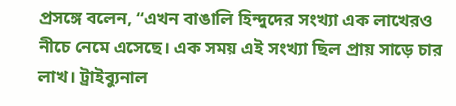প্রসঙ্গে বলেন, “এখন বাঙালি হিন্দুদের সংখ্যা এক লাখেরও নীচে নেমে এসেছে। এক সময় এই সংখ্যা ছিল প্রায় সাড়ে চার লাখ। ট্রাইব্যুনাল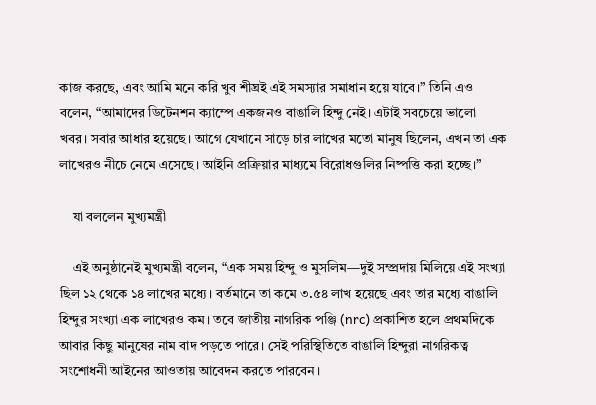কাজ করছে, এবং আমি মনে করি খুব শীঘ্রই এই সমস্যার সমাধান হয়ে যাবে।” তিনি এও বলেন, “আমাদের ডিটেনশন ক্যাম্পে একজনও বাঙালি হিন্দু নেই। এটাই সবচেয়ে ভালো খবর। সবার আধার হয়েছে। আগে যেখানে সাড়ে চার লাখের মতো মানুষ ছিলেন, এখন তা এক লাখেরও নীচে নেমে এসেছে। আইনি প্রক্রিয়ার মাধ্যমে বিরোধগুলির নিষ্পত্তি করা হচ্ছে।”

    যা বললেন মুখ্যমন্ত্রী

    এই অনুষ্ঠানেই মুখ্যমন্ত্রী বলেন, “এক সময় হিন্দু ও মুসলিম—দুই সম্প্রদায় মিলিয়ে এই সংখ্যা ছিল ১২ থেকে ১৪ লাখের মধ্যে। বর্তমানে তা কমে ৩.৫৪ লাখ হয়েছে এবং তার মধ্যে বাঙালি হিন্দুর সংখ্যা এক লাখেরও কম। তবে জাতীয় নাগরিক পঞ্জি (nrc) প্রকাশিত হলে প্রথমদিকে আবার কিছু মানুষের নাম বাদ পড়তে পারে। সেই পরিস্থিতিতে বাঙালি হিন্দুরা নাগরিকত্ব সংশোধনী আইনের আওতায় আবেদন করতে পারবেন।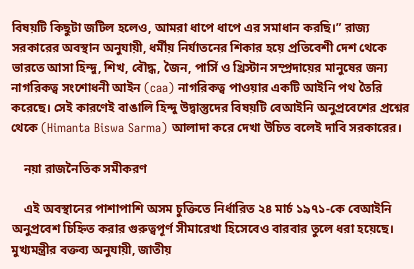বিষয়টি কিছুটা জটিল হলেও, আমরা ধাপে ধাপে এর সমাধান করছি।” রাজ্য সরকারের অবস্থান অনুযায়ী, ধর্মীয় নির্যাতনের শিকার হয়ে প্রতিবেশী দেশ থেকে ভারতে আসা হিন্দু, শিখ, বৌদ্ধ, জৈন, পার্সি ও খ্রিস্টান সম্প্রদায়ের মানুষের জন্য নাগরিকত্ব সংশোধনী আইন (caa) নাগরিকত্ব পাওয়ার একটি আইনি পথ তৈরি করেছে। সেই কারণেই বাঙালি হিন্দু উদ্বাস্তুদের বিষয়টি বেআইনি অনুপ্রবেশের প্রশ্নের থেকে (Himanta Biswa Sarma) আলাদা করে দেখা উচিত বলেই দাবি সরকারের।

    নয়া রাজনৈতিক সমীকরণ

    এই অবস্থানের পাশাপাশি অসম চুক্তিতে নির্ধারিত ২৪ মার্চ ১৯৭১-কে বেআইনি অনুপ্রবেশ চিহ্নিত করার গুরুত্বপূর্ণ সীমারেখা হিসেবেও বারবার তুলে ধরা হয়েছে। মুখ্যমন্ত্রীর বক্তব্য অনুযায়ী, জাতীয়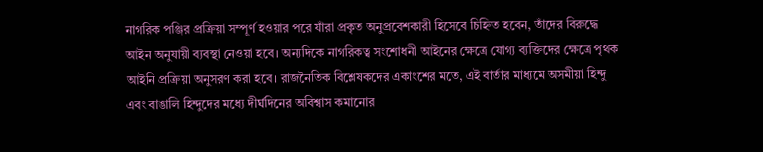নাগরিক পঞ্জির প্রক্রিয়া সম্পূর্ণ হওয়ার পরে যাঁরা প্রকৃত অনুপ্রবেশকারী হিসেবে চিহ্নিত হবেন, তাঁদের বিরুদ্ধে আইন অনুযায়ী ব্যবস্থা নেওয়া হবে। অন্যদিকে নাগরিকত্ব সংশোধনী আইনের ক্ষেত্রে যোগ্য ব্যক্তিদের ক্ষেত্রে পৃথক আইনি প্রক্রিয়া অনুসরণ করা হবে। রাজনৈতিক বিশ্লেষকদের একাংশের মতে, এই বার্তার মাধ্যমে অসমীয়া হিন্দু এবং বাঙালি হিন্দুদের মধ্যে দীর্ঘদিনের অবিশ্বাস কমানোর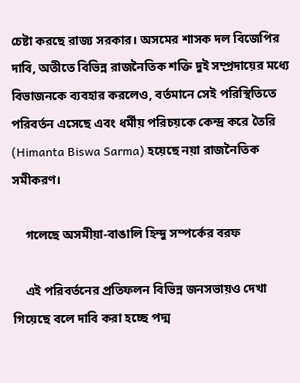চেষ্টা করছে রাজ্য সরকার। অসমের শাসক দল বিজেপির দাবি, অতীতে বিভিন্ন রাজনৈতিক শক্তি দুই সম্প্রদায়ের মধ্যে বিভাজনকে ব্যবহার করলেও, বর্তমানে সেই পরিস্থিতিতে পরিবর্তন এসেছে এবং ধর্মীয় পরিচয়কে কেন্দ্র করে তৈরি (Himanta Biswa Sarma) হয়েছে নয়া রাজনৈতিক সমীকরণ।

    গলেছে অসমীয়া-বাঙালি হিন্দু সম্পর্কের বরফ

    এই পরিবর্তনের প্রতিফলন বিভিন্ন জনসভায়ও দেখা গিয়েছে বলে দাবি করা হচ্ছে পদ্ম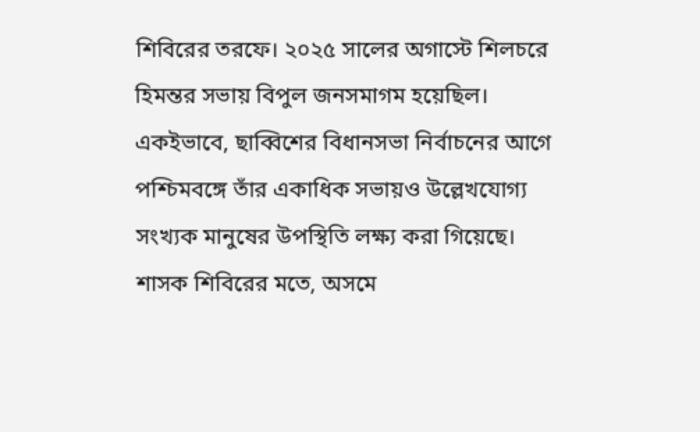শিবিরের তরফে। ২০২৫ সালের অগাস্টে শিলচরে হিমন্তর সভায় বিপুল জনসমাগম হয়েছিল। একইভাবে, ছাব্বিশের বিধানসভা নির্বাচনের আগে পশ্চিমবঙ্গে তাঁর একাধিক সভায়ও উল্লেখযোগ্য সংখ্যক মানুষের উপস্থিতি লক্ষ্য করা গিয়েছে। শাসক শিবিরের মতে, অসমে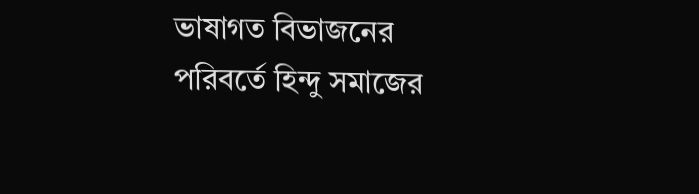ভাষাগত বিভাজনের পরিবর্তে হিন্দু সমাজের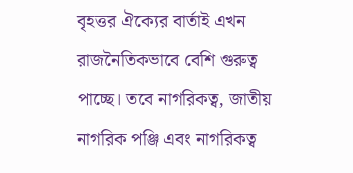বৃহত্তর ঐক্যের বার্তাই এখন রাজনৈতিকভাবে বেশি গুরুত্ব পাচ্ছে। তবে নাগরিকত্ব, জাতীয় নাগরিক পঞ্জি এবং নাগরিকত্ব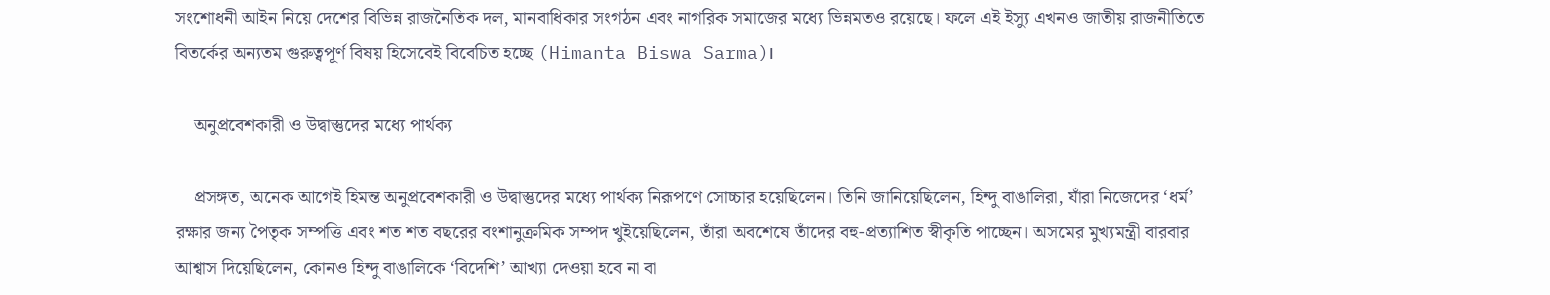সংশোধনী আইন নিয়ে দেশের বিভিন্ন রাজনৈতিক দল, মানবাধিকার সংগঠন এবং নাগরিক সমাজের মধ্যে ভিন্নমতও রয়েছে। ফলে এই ইস্যু এখনও জাতীয় রাজনীতিতে বিতর্কের অন্যতম গুরুত্বপূর্ণ বিষয় হিসেবেই বিবেচিত হচ্ছে (Himanta Biswa Sarma)।

    অনুপ্রবেশকারী ও উদ্বাস্তুদের মধ্যে পার্থক্য

    প্রসঙ্গত, অনেক আগেই হিমন্ত অনুপ্রবেশকারী ও উদ্বাস্তুদের মধ্যে পার্থক্য নিরূপণে সোচ্চার হয়েছিলেন। তিনি জানিয়েছিলেন, হিন্দু বাঙালিরা, যাঁরা নিজেদের ‘ধর্ম’ রক্ষার জন্য পৈতৃক সম্পত্তি এবং শত শত বছরের বংশানুক্রমিক সম্পদ খুইয়েছিলেন, তাঁরা অবশেষে তাঁদের বহু-প্রত্যাশিত স্বীকৃতি পাচ্ছেন। অসমের মুখ্যমন্ত্রী বারবার আশ্বাস দিয়েছিলেন, কোনও হিন্দু বাঙালিকে ‘বিদেশি’ আখ্যা দেওয়া হবে না বা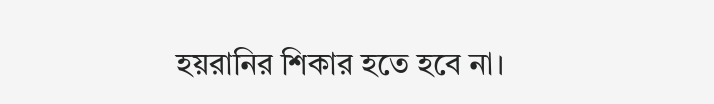হয়রানির শিকার হতে হবে না।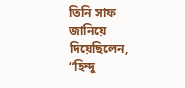তিনি সাফ জানিয়ে দিয়েছিলেন, “হিন্দু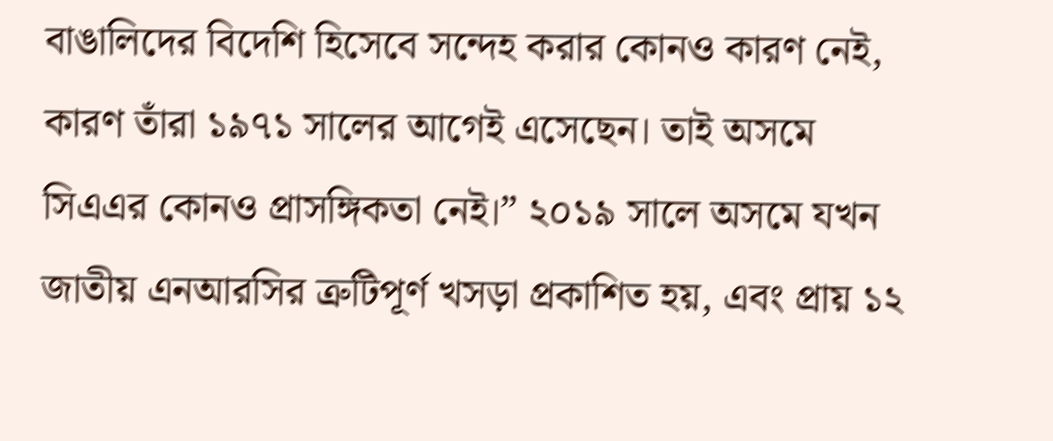বাঙালিদের বিদেশি হিসেবে সন্দেহ করার কোনও কারণ নেই, কারণ তাঁরা ১৯৭১ সালের আগেই এসেছেন। তাই অসমে সিএএর কোনও প্রাসঙ্গিকতা নেই।” ২০১৯ সালে অসমে যখন জাতীয় এনআরসির ত্রুটিপূর্ণ খসড়া প্রকাশিত হয়, এবং প্রায় ১২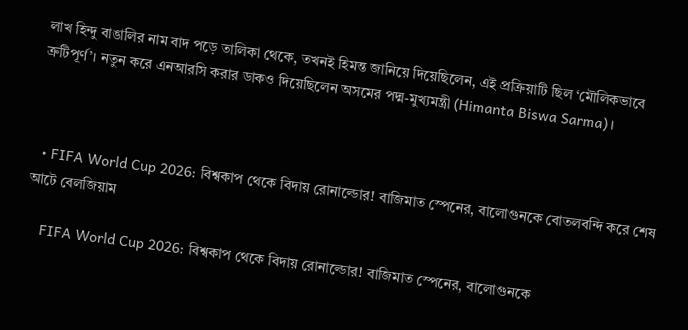লাখ হিন্দু বাঙালির নাম বাদ পড়ে তালিকা থেকে, তখনই হিমন্ত জানিয়ে দিয়েছিলেন, এই প্রক্রিয়াটি ছিল ‘মৌলিকভাবে ত্রুটিপূর্ণ’। নতুন করে এনআরসি করার ডাকও দিয়েছিলেন অসমের পদ্ম-মুখ্যমন্ত্রী (Himanta Biswa Sarma)।



  • FIFA World Cup 2026: বিশ্বকাপ থেকে বিদায় রোনাল্ডোর! বাজিমাত স্পেনের, বালোগুনকে বোতলবন্দি করে শেষ আটে বেলজিয়াম

    FIFA World Cup 2026: বিশ্বকাপ থেকে বিদায় রোনাল্ডোর! বাজিমাত স্পেনের, বালোগুনকে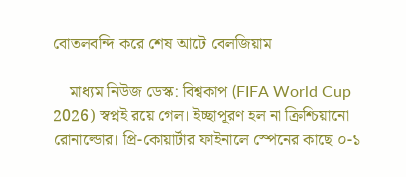বোতলবন্দি করে শেষ আটে বেলজিয়াম

    মাধ্যম নিউজ ডেস্ক: বিশ্বকাপ (FIFA World Cup 2026) স্বপ্নই রয়ে গেল। ইচ্ছাপূরণ হল না ক্রিশ্চিয়ানো রোনাল্ডোর। প্রি-কোয়ার্টার ফাইনালে স্পেনের কাছে ০-১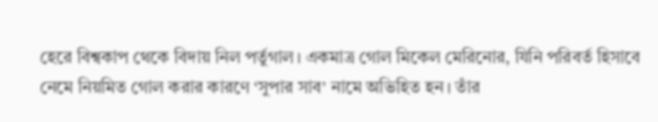হেরে বিশ্বকাপ থেকে বিদায় নিল পর্তুগাল। একমাত্র গোল মিকেল মেরিনোর, যিনি পরিবর্ত হিসাবে নেমে নিয়মিত গোল করার কারণে ‘সুপার সাব’ নামে অভিহিত হন। তাঁর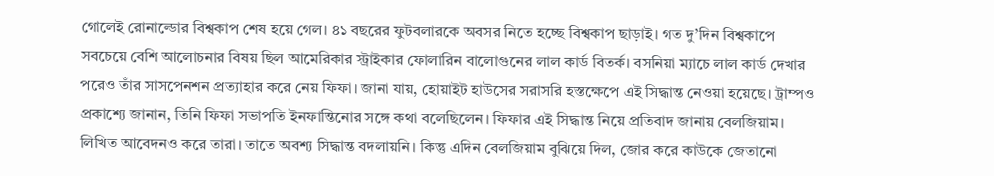গোলেই রোনাল্ডোর বিশ্বকাপ শেষ হয়ে গেল। ৪১ বছরের ফুটবলারকে অবসর নিতে হচ্ছে বিশ্বকাপ ছাড়াই। গত দু’দিন বিশ্বকাপে সবচেয়ে বেশি আলোচনার বিষয় ছিল আমেরিকার স্ট্রাইকার ফোলারিন বালোগুনের লাল কার্ড বিতর্ক। বসনিয়া ম্যাচে লাল কার্ড দেখার পরেও তাঁর সাসপেনশন প্রত্যাহার করে নেয় ফিফা। জানা যায়, হোয়াইট হাউসের সরাসরি হস্তক্ষেপে এই সিদ্ধান্ত নেওয়া হয়েছে। ট্রাম্পও প্রকাশ্যে জানান, তিনি ফিফা সভাপতি ইনফান্তিনোর সঙ্গে কথা বলেছিলেন। ফিফার এই সিদ্ধান্ত নিয়ে প্রতিবাদ জানায় বেলজিয়াম। লিখিত আবেদনও করে তারা। তাতে অবশ্য সিদ্ধান্ত বদলায়নি। কিন্তু এদিন বেলজিয়াম বুঝিয়ে দিল, জোর করে কাউকে জেতানো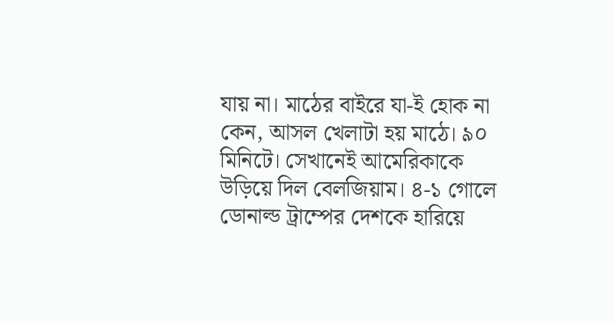যায় না। মাঠের বাইরে যা-ই হোক না কেন, আসল খেলাটা হয় মাঠে। ৯০ মিনিটে। সেখানেই আমেরিকাকে উড়িয়ে দিল বেলজিয়াম। ৪-১ গোলে ডোনাল্ড ট্রাম্পের দেশকে হারিয়ে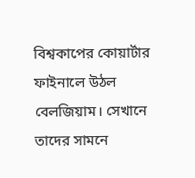বিশ্বকাপের কোয়ার্টার ফাইনালে উঠল বেলজিয়াম। সেখানে তাদের সামনে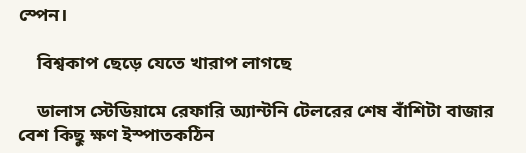স্পেন।

    বিশ্বকাপ ছেড়ে যেতে খারাপ লাগছে

    ডালাস স্টেডিয়ামে রেফারি অ্যান্টনি টেলরের শেষ বাঁশিটা বাজার বেশ কিছু ক্ষণ ইস্পাতকঠিন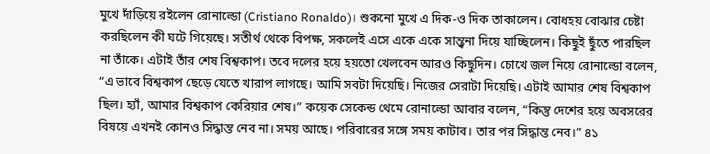মুখে দাঁড়িয়ে রইলেন রোনাল্ডো (Cristiano Ronaldo)। শুকনো মুখে এ দিক-ও দিক তাকালেন। বোধহয় বোঝার চেষ্টা করছিলেন কী ঘটে গিয়েছে। সতীর্থ থেকে বিপক্ষ, সকলেই এসে একে একে সান্ত্বনা দিয়ে যাচ্ছিলেন। কিছুই ছুঁতে পারছিল না তাঁকে। এটাই তাঁর শেষ বিশ্বকাপ। তবে দলের হয়ে হয়তো খেলবেন আরও কিছুদিন। চোখে জল নিয়ে রোনাল্ডো বলেন, “এ ভাবে বিশ্বকাপ ছেড়ে যেতে খারাপ লাগছে। আমি সবটা দিয়েছি। নিজের সেরাটা দিয়েছি। এটাই আমার শেষ বিশ্বকাপ ছিল। হ্যাঁ, আমার বিশ্বকাপ কেরিয়ার শেষ।” কয়েক সেকেন্ড থেমে রোনাল্ডো আবার বলেন, “কিন্তু দেশের হয়ে অবসরের বিষয়ে এখনই কোনও সিদ্ধান্ত নেব না। সময় আছে। পরিবারের সঙ্গে সময় কাটাব। তার পর সিদ্ধান্ত নেব।” ৪১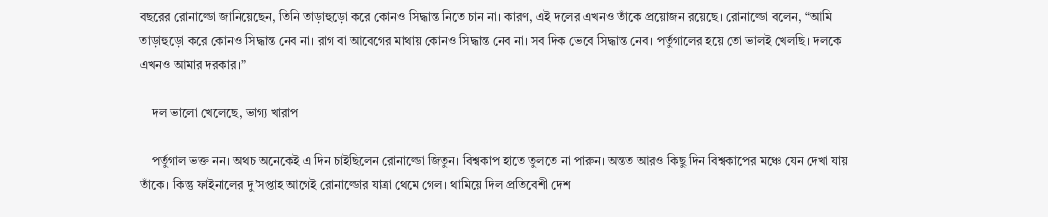বছরের রোনাল্ডো জানিয়েছেন, তিনি তাড়াহুড়ো করে কোনও সিদ্ধান্ত নিতে চান না। কারণ, এই দলের এখনও তাঁকে প্রয়োজন রয়েছে। রোনাল্ডো বলেন, “আমি তাড়াহুড়ো করে কোনও সিদ্ধান্ত নেব না। রাগ বা আবেগের মাথায় কোনও সিদ্ধান্ত নেব না। সব দিক ভেবে সিদ্ধান্ত নেব। পর্তুগালের হয়ে তো ভালই খেলছি। দলকে এখনও আমার দরকার।”

    দল ভালো খেলেছে, ভাগ্য খারাপ

    পর্তুগাল ভক্ত নন। অথচ অনেকেই এ দিন চাইছিলেন রোনাল্ডো জিতুন। বিশ্বকাপ হাতে তুলতে না পারুন। অন্তত আরও কিছু দিন বিশ্বকাপের মঞ্চে যেন দেখা যায় তাঁকে। কিন্তু ফাইনালের দু’সপ্তাহ আগেই রোনাল্ডোর যাত্রা থেমে গেল। থামিয়ে দিল প্রতিবেশী দেশ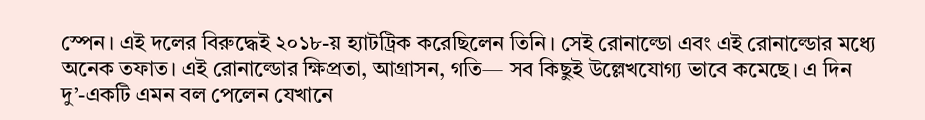স্পেন। এই দলের বিরুদ্ধেই ২০১৮-য় হ্যাটট্রিক করেছিলেন তিনি। সেই রোনাল্ডো এবং এই রোনাল্ডোর মধ্যে অনেক তফাত। এই রোনাল্ডোর ক্ষিপ্রতা, আগ্রাসন, গতি— সব কিছুই উল্লেখযোগ্য ভাবে কমেছে। এ দিন দু’-একটি এমন বল পেলেন যেখানে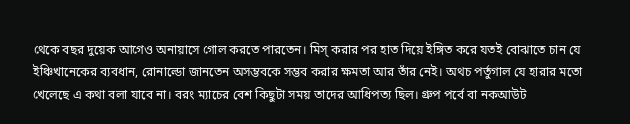থেকে বছর দুয়েক আগেও অনায়াসে গোল করতে পারতেন। মিস্ করার পর হাত দিয়ে ইঙ্গিত করে যতই বোঝাতে চান যে ইঞ্চিখানেকের ব্যবধান, রোনাল্ডো জানতেন অসম্ভবকে সম্ভব করার ক্ষমতা আর তাঁর নেই। অথচ পর্তুগাল যে হারার মতো খেলেছে এ কথা বলা যাবে না। বরং ম্যাচের বেশ কিছুটা সময় তাদের আধিপত্য ছিল। গ্রুপ পর্বে বা নকআউট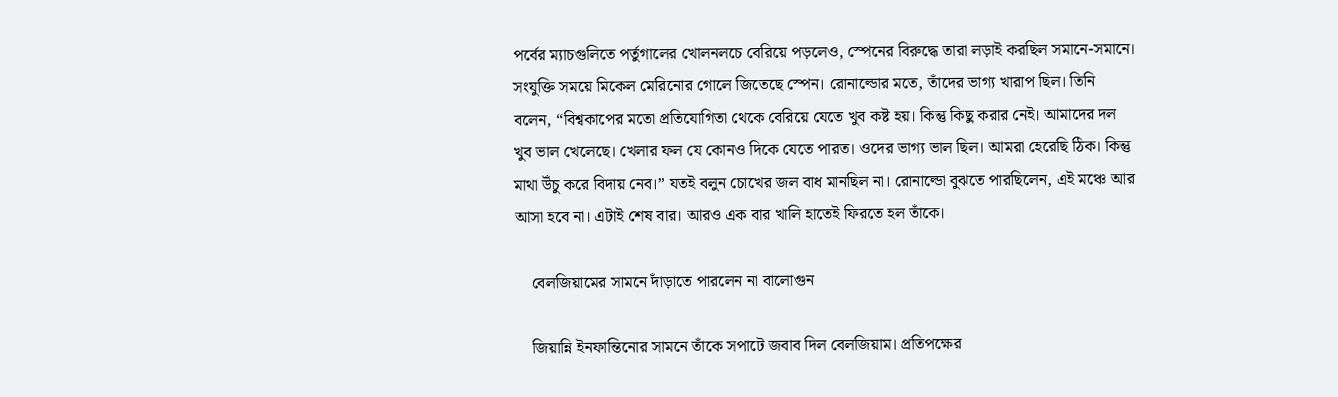পর্বের ম্যাচগুলিতে পর্তুগালের খোলনলচে বেরিয়ে পড়লেও, স্পেনের বিরুদ্ধে তারা লড়াই করছিল সমানে-সমানে। সংযুক্তি সময়ে মিকেল মেরিনোর গোলে জিতেছে স্পেন। রোনাল্ডোর মতে, তাঁদের ভাগ্য খারাপ ছিল। তিনি বলেন, “বিশ্বকাপের মতো প্রতিযোগিতা থেকে বেরিয়ে যেতে খুব কষ্ট হয়। কিন্তু কিছু করার নেই। আমাদের দল খুব ভাল খেলেছে। খেলার ফল যে কোনও দিকে যেতে পারত। ওদের ভাগ্য ভাল ছিল। আমরা হেরেছি ঠিক। কিন্তু মাথা উঁচু করে বিদায় নেব।” যতই বলুন চোখের জল বাধ মানছিল না। রোনাল্ডো বুঝতে পারছিলেন, এই মঞ্চে আর আসা হবে না। এটাই শেষ বার। আরও এক বার খালি হাতেই ফিরতে হল তাঁকে।

    বেলজিয়ামের সামনে দাঁড়াতে পারলেন না বালোগুন

    জিয়ান্নি ইনফান্তিনোর সামনে তাঁকে সপাটে জবাব দিল বেলজিয়াম। প্রতিপক্ষের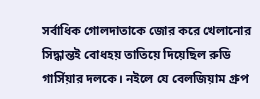সর্বাধিক গোলদাতাকে জোর করে খেলানোর সিদ্ধান্তই বোধহয় তাতিয়ে দিয়েছিল রুডি গার্সিয়ার দলকে। নইলে যে বেলজিয়াম গ্রুপ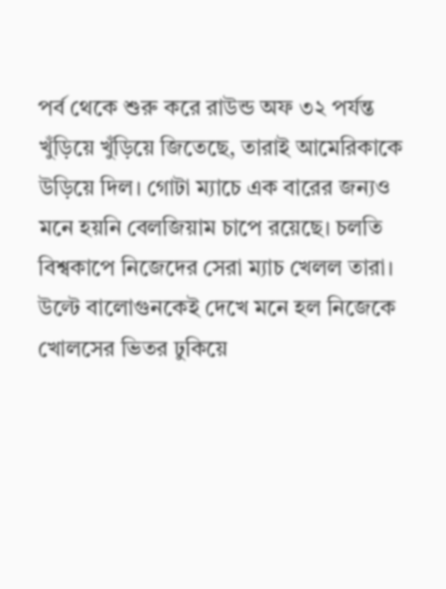পর্ব থেকে শুরু করে রাউন্ড অফ ৩২ পর্যন্ত খুঁড়িয়ে খুঁড়িয়ে জিতেছে, তারাই আমেরিকাকে উড়িয়ে দিল। গোটা ম্যাচে এক বারের জন্যও মনে হয়নি বেলজিয়াম চাপে রয়েছে। চলতি বিশ্বকাপে নিজেদের সেরা ম্যাচ খেলল তারা। উল্টে বালোগুনকেই দেখে মনে হল নিজেকে খোলসের ভিতর ঢুকিয়ে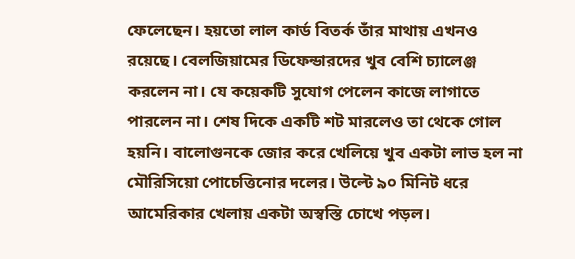ফেলেছেন। হয়তো লাল কার্ড বিতর্ক তাঁর মাথায় এখনও রয়েছে। বেলজিয়ামের ডিফেন্ডারদের খুব বেশি চ্যালেঞ্জ করলেন না। যে কয়েকটি সুযোগ পেলেন কাজে লাগাতে পারলেন না। শেষ দিকে একটি শট মারলেও তা থেকে গোল হয়নি। বালোগুনকে জোর করে খেলিয়ে খুব একটা লাভ হল না মৌরিসিয়ো পোচেত্তিনোর দলের। উল্টে ৯০ মিনিট ধরে আমেরিকার খেলায় একটা অস্বস্তি চোখে পড়ল।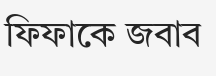ফিফাকে জবাব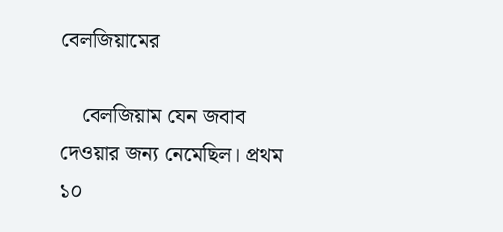বেলজিয়ামের

    বেলজিয়াম যেন জবাব দেওয়ার জন্য নেমেছিল। প্রথম ১০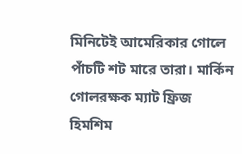মিনিটেই আমেরিকার গোলে পাঁচটি শট মারে তারা। মার্কিন গোলরক্ষক ম্যাট ফ্রিজ হিমশিম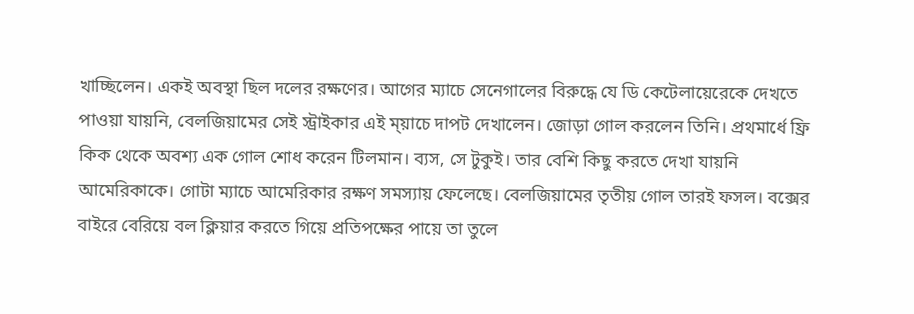খাচ্ছিলেন। একই অবস্থা ছিল দলের রক্ষণের। আগের ম্যাচে সেনেগালের বিরুদ্ধে যে ডি কেটেলায়েরেকে দেখতে পাওয়া যায়নি, বেলজিয়ামের সেই স্ট্রাইকার এই ম্য়াচে দাপট দেখালেন। জোড়া গোল করলেন তিনি। প্রথমার্ধে ফ্রি কিক থেকে অবশ্য এক গোল শোধ করেন টিলমান। ব্যস, সে টুকুই। তার বেশি কিছু করতে দেখা যায়নি আমেরিকাকে। গোটা ম্যাচে আমেরিকার রক্ষণ সমস্যায় ফেলেছে। বেলজিয়ামের তৃতীয় গোল তারই ফসল। বক্সের বাইরে বেরিয়ে বল ক্লিয়ার করতে গিয়ে প্রতিপক্ষের পায়ে তা তুলে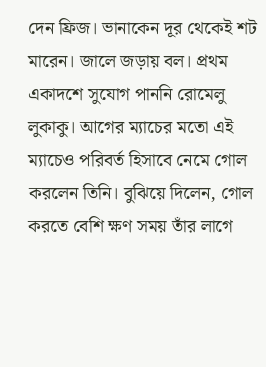দেন ফ্রিজ। ভানাকেন দূর থেকেই শট মারেন। জালে জড়ায় বল। প্রথম একাদশে সুযোগ পাননি রোমেলু লুকাকু। আগের ম্যাচের মতো এই ম্যাচেও পরিবর্ত হিসাবে নেমে গোল করলেন তিনি। বুঝিয়ে দিলেন, গোল করতে বেশি ক্ষণ সময় তাঁর লাগে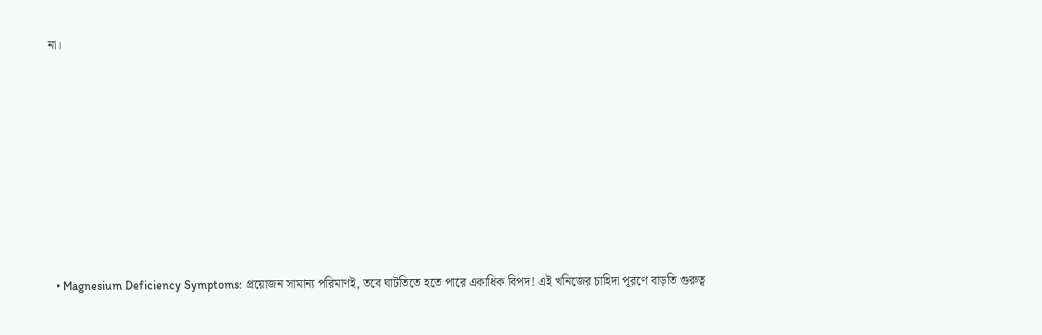না।









  • Magnesium Deficiency Symptoms: প্রয়োজন সামান্য পরিমাণই, তবে ঘাটতিতে হতে পারে একাধিক বিপদ! এই খনিজের চাহিদা পূরণে বাড়তি গুরুত্ব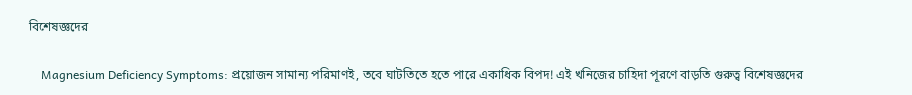বিশেষজ্ঞদের

    Magnesium Deficiency Symptoms: প্রয়োজন সামান্য পরিমাণই, তবে ঘাটতিতে হতে পারে একাধিক বিপদ! এই খনিজের চাহিদা পূরণে বাড়তি গুরুত্ব বিশেষজ্ঞদের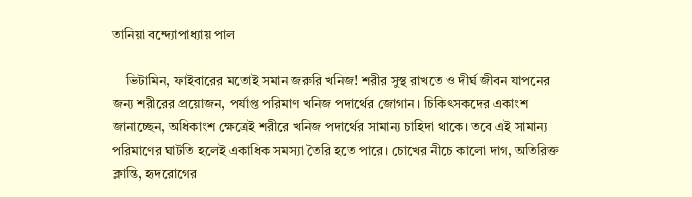তানিয়া বন্দ্যোপাধ্যায় পাল

    ভিটামিন, ফাইবারের মতোই সমান জরুরি খনিজ! শরীর সুস্থ রাখতে ও দীর্ঘ জীবন যাপনের জন্য শরীরের প্রয়োজন, পর্যাপ্ত পরিমাণ খনিজ পদার্থের জোগান। চিকিৎসকদের একাংশ জানাচ্ছেন, অধিকাংশ ক্ষেত্রেই শরীরে খনিজ পদার্থের সামান্য চাহিদা থাকে। তবে এই সামান্য পরিমাণের ঘাটতি হলেই একাধিক সমস্যা তৈরি হতে পারে। চোখের নীচে কালো দাগ, অতিরিক্ত ক্লান্তি, হৃদরোগের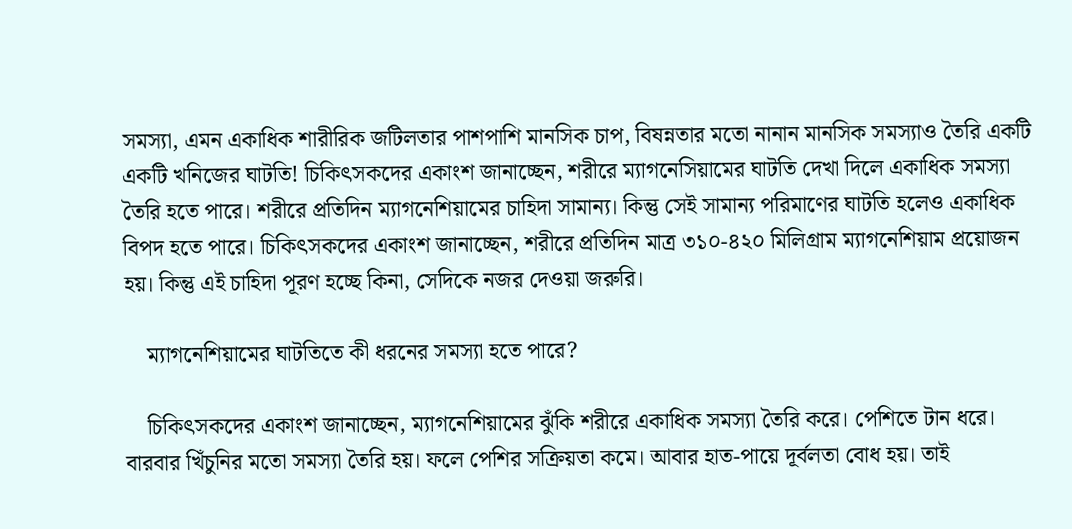সমস্যা, এমন একাধিক শারীরিক জটিলতার পাশপাশি মানসিক চাপ, বিষন্নতার মতো নানান মানসিক সমস্যাও তৈরি একটি একটি খনিজের ঘাটতি! চিকিৎসকদের একাংশ জানাচ্ছেন, শরীরে ম্যাগনেসিয়ামের ঘাটতি দেখা দিলে একাধিক সমস্যা তৈরি হতে পারে। শরীরে প্রতিদিন ম্যাগনেশিয়ামের চাহিদা সামান্য। কিন্তু সেই সামান্য পরিমাণের ঘাটতি হলেও একাধিক বিপদ হতে পারে। চিকিৎসকদের একাংশ জানাচ্ছেন, শরীরে প্রতিদিন মাত্র ৩১০-৪২০ মিলিগ্রাম ম্যাগনেশিয়াম প্রয়োজন হয়। কিন্তু এই চাহিদা পূরণ হচ্ছে কিনা, সেদিকে নজর দেওয়া জরুরি।

    ম্যাগনেশিয়ামের ঘাটতিতে কী ধরনের সমস্যা হতে পারে?

    চিকিৎসকদের একাংশ জানাচ্ছেন, ম্যাগনেশিয়ামের ঝুঁকি শরীরে একাধিক সমস্যা তৈরি করে‌। পেশিতে টান ধরে। বারবার খিঁচুনির মতো সমস্যা তৈরি হয়। ফলে পেশির সক্রিয়তা কমে। আবার হাত-পায়ে দূর্বলতা বোধ হয়। তাই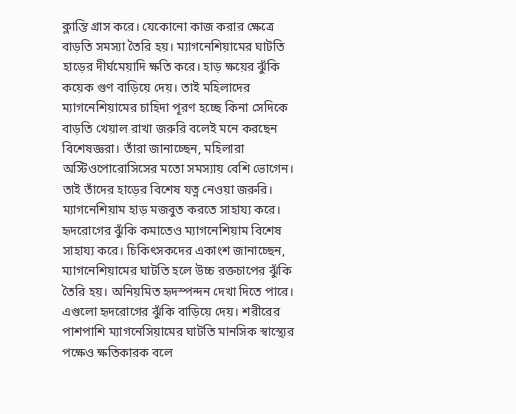ক্লান্তি গ্রাস করে। যেকোনো কাজ করার ক্ষেত্রে বাড়তি সমস্যা তৈরি হয়। ম্যাগনেশিয়ামের ঘাটতি হাড়ের দীর্ঘমেয়াদি ক্ষতি করে। হাড় ক্ষয়ের ঝুঁকি কয়েক গুণ বাড়িয়ে দেয়। তাই মহিলাদের ম্যাগনেশিয়ামের চাহিদা পূরণ হচ্ছে কিনা সেদিকে বাড়তি খেয়াল রাখা জরুরি বলেই মনে করছেন বিশেষজ্ঞরা। তাঁরা জানাচ্ছেন, মহিলারা অস্টিওপোরোসিসের মতো সমস্যায় বেশি ভোগেন। তাই তাঁদের হাড়ের বিশেষ যত্ন নেওয়া জরুরি। ম্যাগনেশিয়াম হাড় মজবুত করতে সাহায্য করে। হৃদরোগের ঝুঁকি কমাতেও ম্যাগনেশিয়াম বিশেষ সাহায্য করে। চিকিৎসকদের একাংশ জানাচ্ছেন, ম্যাগনেশিয়ামের ঘাটতি হলে উচ্চ রক্তচাপের ঝুঁকি তৈরি হয়। অনিয়মিত হৃদস্পন্দন দেখা দিতে পারে। এগুলো হৃদরোগের ঝুঁকি বাড়িয়ে দেয়। শরীরের পাশপাশি ম্যাগনেসিয়ামের ঘাটতি মানসিক স্বাস্থ্যের পক্ষেও ক্ষতিকারক বলে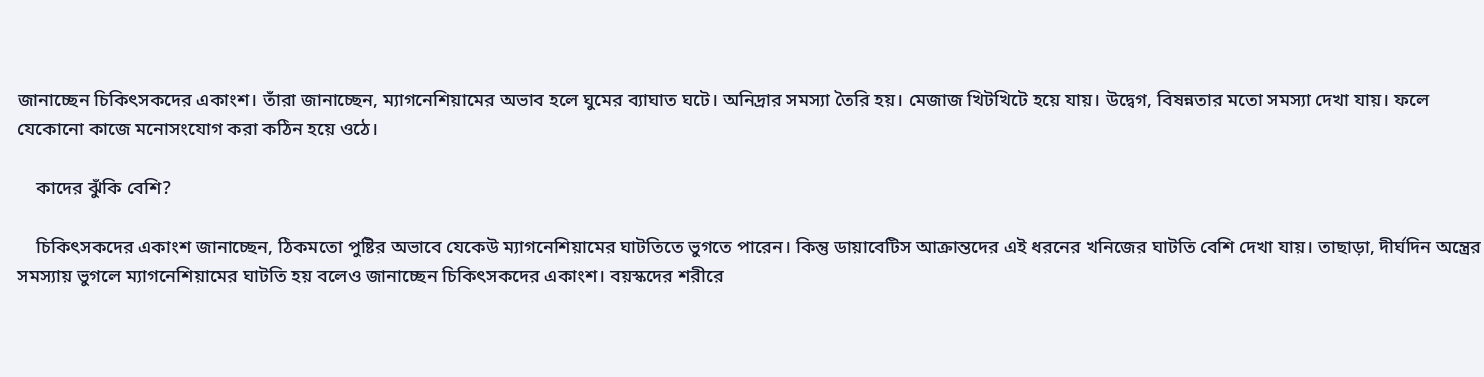জানাচ্ছেন চিকিৎসকদের একাংশ। তাঁরা জানাচ্ছেন, ম্যাগনেশিয়ামের অভাব হলে ঘুমের ব্যাঘাত ঘটে। অনিদ্রার সমস্যা তৈরি হয়। মেজাজ খিটখিটে হয়ে যায়। উদ্বেগ, বিষন্নতার মতো সমস্যা দেখা যায়। ফলে যেকোনো কাজে মনোসংযোগ করা কঠিন হয়ে ওঠে।

    কাদের ঝুঁকি বেশি?

    চিকিৎসকদের একাংশ জানাচ্ছেন, ঠিকমতো পুষ্টির অভাবে যেকেউ ম্যাগনেশিয়ামের ঘাটতিতে ভুগতে পারেন। কিন্তু ডায়াবেটিস আক্রান্তদের এই ধরনের খনিজের ঘাটতি বেশি দেখা যায়। তাছাড়া, দীর্ঘদিন অন্ত্রের সমস্যায় ভুগলে ম্যাগনেশিয়ামের ঘাটতি হয় বলেও জানাচ্ছেন চিকিৎসকদের একাংশ। বয়স্কদের শরীরে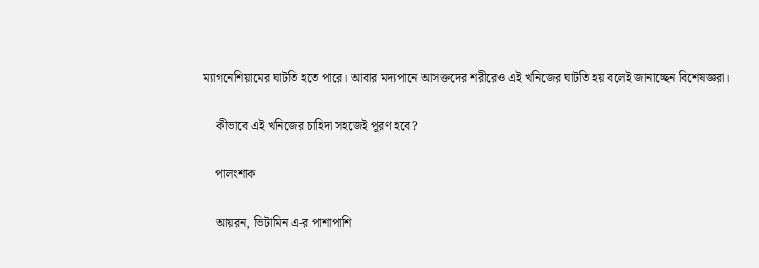ম্যাগনেশিয়ামের ঘাটতি হতে পারে। আবার মদ্যপানে আসক্তদের শরীরেও এই খনিজের ঘাটতি হয় বলেই জানাচ্ছেন বিশেষজ্ঞরা।

    কীভাবে এই খনিজের চাহিদা সহজেই পূরণ হবে?

    পালংশাক

    আয়রন, ভিটামিন এ-র পাশাপাশি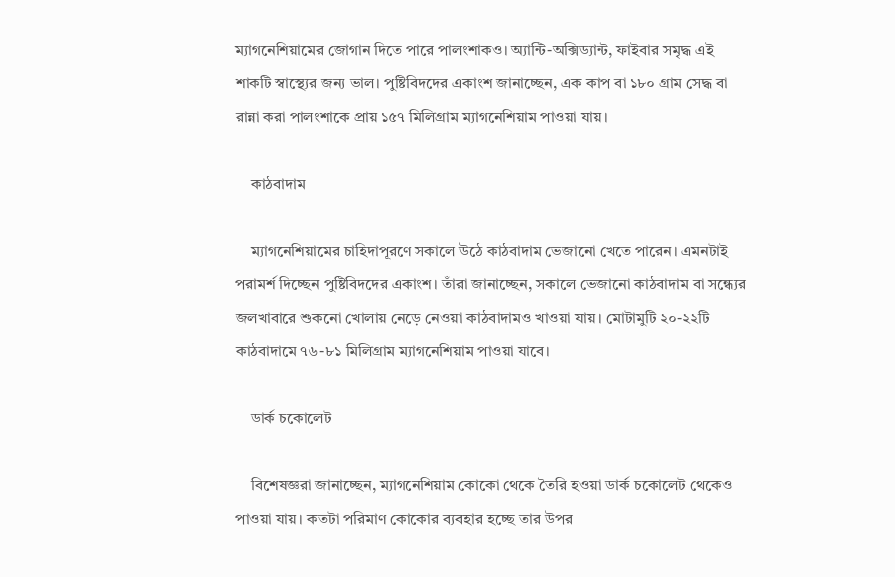ম্যাগনেশিয়ামের জোগান দিতে পারে পালংশাকও। অ্যান্টি-অক্সিড্যান্ট, ফাইবার সমৃদ্ধ এই শাকটি স্বাস্থ্যের জন্য ভাল। পুষ্টিবিদদের একাংশ জানাচ্ছেন, এক কাপ বা ১৮০ গ্রাম সেদ্ধ বা রান্না করা পালংশাকে প্রায় ১৫৭ মিলিগ্রাম ম্যাগনেশিয়াম পাওয়া যায়।

    কাঠবাদাম

    ম্যাগনেশিয়ামের চাহিদাপূরণে সকালে উঠে কাঠবাদাম ভেজানো খেতে পারেন। এমনটাই পরামর্শ দিচ্ছেন পুষ্টিবিদদের একাংশ। তাঁরা জানাচ্ছেন, সকালে ভেজানো কাঠবাদাম বা সন্ধ্যের জলখাবারে শুকনো খোলায় নেড়ে নেওয়া কাঠবাদামও খাওয়া যায়। মোটামুটি ২০-২২টি কাঠবাদামে ৭৬-৮১ মিলিগ্রাম ম্যাগনেশিয়াম পাওয়া যাবে।

    ডার্ক চকোলেট

    বিশেষজ্ঞরা জানাচ্ছেন, ম্যাগনেশিয়াম কোকো থেকে তৈরি হওয়া ডার্ক চকোলেট থেকেও পাওয়া যায়। কতটা পরিমাণ কোকোর ব্যবহার হচ্ছে তার উপর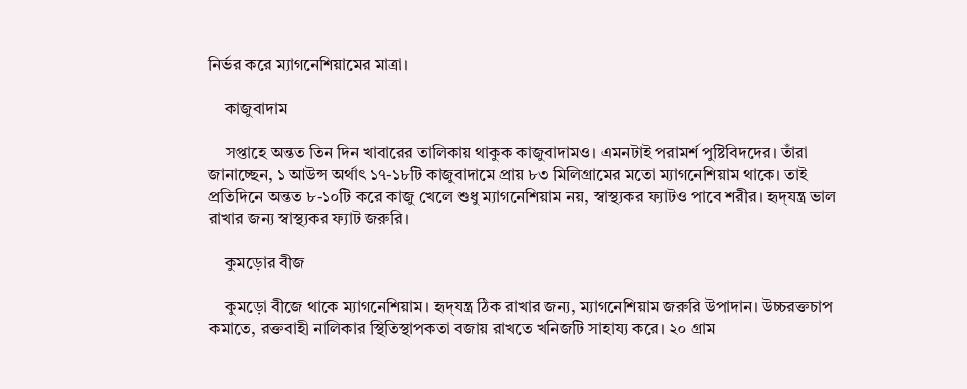নির্ভর করে ম্যাগনেশিয়ামের মাত্রা।

    কাজুবাদাম

    সপ্তাহে অন্তত তিন দিন খাবারের তালিকায় থাকুক কাজুবাদামও। এমনটাই পরামর্শ পুষ্টিবিদদের। তাঁরা জানাচ্ছেন, ১ আউন্স অর্থাৎ ১৭-১৮টি কাজুবাদামে প্রায় ৮৩ মিলিগ্রামের মতো ম্যাগনেশিয়াম থাকে। তাই প্রতিদিনে অন্তত ৮-১০টি করে কাজু খেলে শুধু ম্যাগনেশিয়াম নয়, স্বাস্থ্যকর ফ্যাটও পাবে শরীর। হৃদ্‌যন্ত্র ভাল রাখার জন্য স্বাস্থ্যকর ফ্যাট জরুরি।

    কুমড়োর বীজ

    কুমড়ো বীজে থাকে ম্যাগনেশিয়াম। হৃদ্‌যন্ত্র ঠিক রাখার জন্য, ম্যাগনেশিয়াম জরুরি উপাদান। উচ্চরক্তচাপ কমাতে, রক্তবাহী নালিকার স্থিতিস্থাপকতা বজায় রাখতে খনিজটি সাহায্য করে। ২০ গ্রাম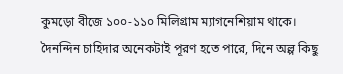কুমড়ো বীজে ১০০-১১০ মিলিগ্রাম ম্যাগনেশিয়াম থাকে। দৈনন্দিন চাহিদার অনেকটাই পূরণ হতে পারে, দিনে অল্প কিছু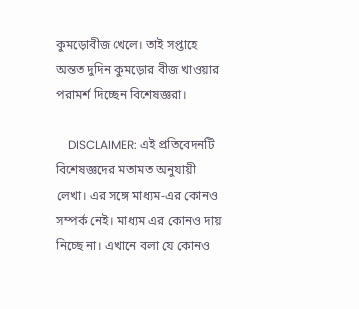কুমড়োবীজ খেলে। তাই সপ্তাহে অন্তত দুদিন কুমড়োর বীজ খাওয়ার পরামর্শ দিচ্ছেন বিশেষজ্ঞরা।

    DISCLAIMER: এই প্রতিবেদনটি বিশেষজ্ঞদের মতামত অনুযায়ী লেখা। এর সঙ্গে মাধ্যম-এর কোনও সম্পর্ক নেই। মাধ্যম এর কোনও দায় নিচ্ছে না। এখানে বলা যে কোনও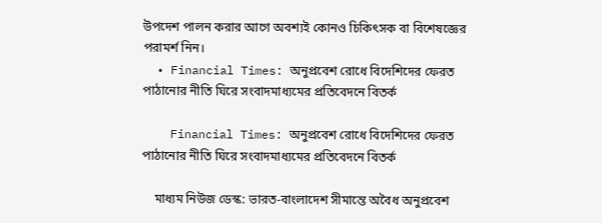উপদেশ পালন করার আগে অবশ্যই কোনও চিকিৎসক বা বিশেষজ্ঞের পরামর্শ নিন।
  • Financial Times: অনুপ্রবেশ রোধে বিদেশিদের ফেরত পাঠানোর নীতি ঘিরে সংবাদমাধ্যমের প্রতিবেদনে বিতর্ক

    Financial Times: অনুপ্রবেশ রোধে বিদেশিদের ফেরত পাঠানোর নীতি ঘিরে সংবাদমাধ্যমের প্রতিবেদনে বিতর্ক

    মাধ্যম নিউজ ডেস্ক: ভারত-বাংলাদেশ সীমান্তে অবৈধ অনুপ্রবেশ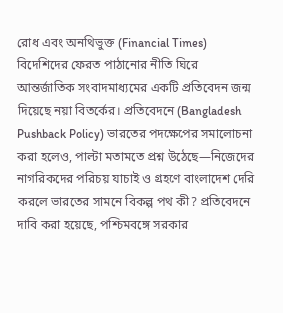রোধ এবং অনথিভুক্ত (Financial Times) বিদেশিদের ফেরত পাঠানোর নীতি ঘিরে আন্তর্জাতিক সংবাদমাধ্যমের একটি প্রতিবেদন জন্ম দিয়েছে নয়া বিতর্কের। প্রতিবেদনে (Bangladesh Pushback Policy) ভারতের পদক্ষেপের সমালোচনা করা হলেও, পাল্টা মতামতে প্রশ্ন উঠেছে—নিজেদের নাগরিকদের পরিচয় যাচাই ও গ্রহণে বাংলাদেশ দেরি করলে ভারতের সামনে বিকল্প পথ কী? প্রতিবেদনে দাবি করা হয়েছে, পশ্চিমবঙ্গে সরকার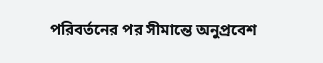পরিবর্তনের পর সীমান্তে অনুপ্রবেশ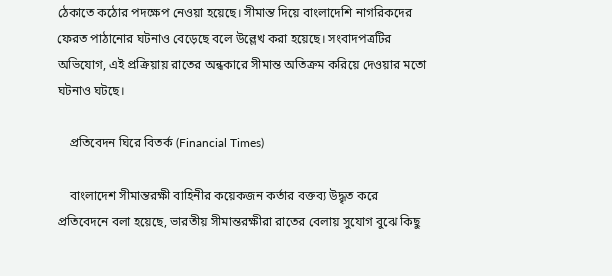ঠেকাতে কঠোর পদক্ষেপ নেওয়া হয়েছে। সীমান্ত দিয়ে বাংলাদেশি নাগরিকদের ফেরত পাঠানোর ঘটনাও বেড়েছে বলে উল্লেখ করা হয়েছে। সংবাদপত্রটির অভিযোগ, এই প্রক্রিয়ায় রাতের অন্ধকারে সীমান্ত অতিক্রম করিয়ে দেওয়ার মতো ঘটনাও ঘটছে।

    প্রতিবেদন ঘিরে বিতর্ক (Financial Times)

    বাংলাদেশ সীমান্তরক্ষী বাহিনীর কয়েকজন কর্তার বক্তব্য উদ্ধৃত করে প্রতিবেদনে বলা হয়েছে, ভারতীয় সীমান্তরক্ষীরা রাতের বেলায় সুযোগ বুঝে কিছু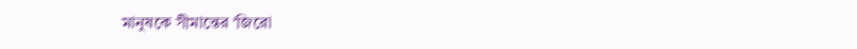মানুষকে সীমান্তের ‘জিরো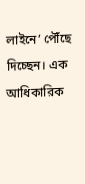লাইনে’ পৌঁছে দিচ্ছেন। এক আধিকারিক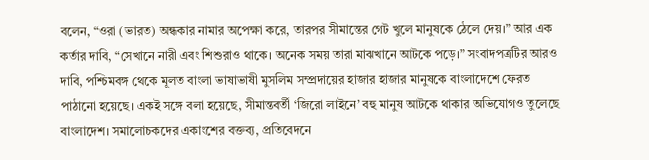বলেন, “ওরা (ভারত) অন্ধকার নামার অপেক্ষা করে, তারপর সীমান্তের গেট খুলে মানুষকে ঠেলে দেয়।” আর এক কর্তার দাবি, “সেখানে নারী এবং শিশুরাও থাকে। অনেক সময় তারা মাঝখানে আটকে পড়ে।” সংবাদপত্রটির আরও দাবি, পশ্চিমবঙ্গ থেকে মূলত বাংলা ভাষাভাষী মুসলিম সম্প্রদায়ের হাজার হাজার মানুষকে বাংলাদেশে ফেরত পাঠানো হয়েছে। একই সঙ্গে বলা হয়েছে, সীমান্তবর্তী ‘জিরো লাইনে’ বহু মানুষ আটকে থাকার অভিযোগও তুলেছে বাংলাদেশ। সমালোচকদের একাংশের বক্তব্য, প্রতিবেদনে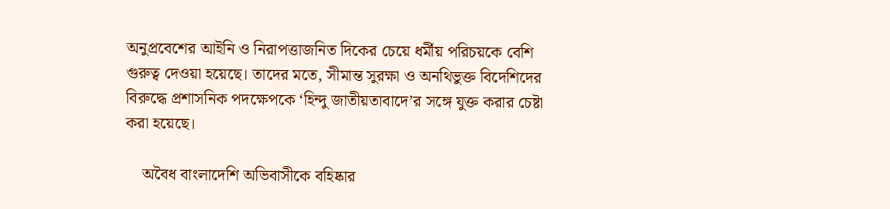অনুপ্রবেশের আইনি ও নিরাপত্তাজনিত দিকের চেয়ে ধর্মীয় পরিচয়কে বেশি গুরুত্ব দেওয়া হয়েছে। তাদের মতে, সীমান্ত সুরক্ষা ও অনথিভুক্ত বিদেশিদের বিরুদ্ধে প্রশাসনিক পদক্ষেপকে ‘হিন্দু জাতীয়তাবাদে’র সঙ্গে যুক্ত করার চেষ্টা করা হয়েছে।

    অবৈধ বাংলাদেশি অভিবাসীকে বহিষ্কার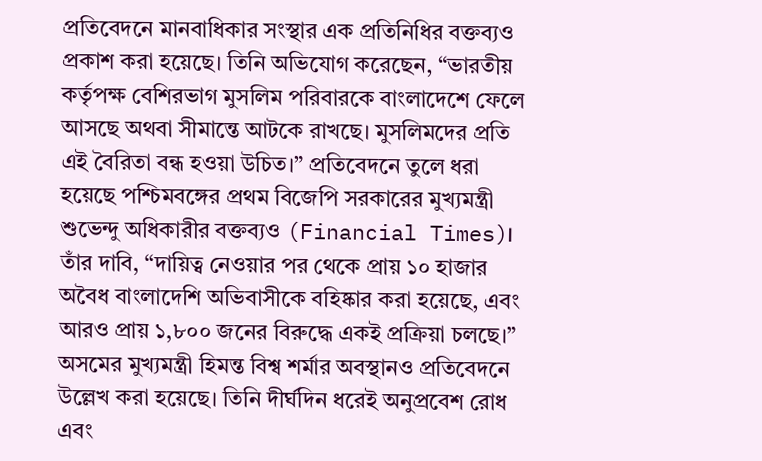প্রতিবেদনে মানবাধিকার সংস্থার এক প্রতিনিধির বক্তব্যও প্রকাশ করা হয়েছে। তিনি অভিযোগ করেছেন, “ভারতীয় কর্তৃপক্ষ বেশিরভাগ মুসলিম পরিবারকে বাংলাদেশে ফেলে আসছে অথবা সীমান্তে আটকে রাখছে। মুসলিমদের প্রতি এই বৈরিতা বন্ধ হওয়া উচিত।” প্রতিবেদনে তুলে ধরা হয়েছে পশ্চিমবঙ্গের প্রথম বিজেপি সরকারের মুখ্যমন্ত্রী শুভেন্দু অধিকারীর বক্তব্যও (Financial Times)। তাঁর দাবি, “দায়িত্ব নেওয়ার পর থেকে প্রায় ১০ হাজার অবৈধ বাংলাদেশি অভিবাসীকে বহিষ্কার করা হয়েছে, এবং আরও প্রায় ১,৮০০ জনের বিরুদ্ধে একই প্রক্রিয়া চলছে।” অসমের মুখ্যমন্ত্রী হিমন্ত বিশ্ব শর্মার অবস্থানও প্রতিবেদনে উল্লেখ করা হয়েছে। তিনি দীর্ঘদিন ধরেই অনুপ্রবেশ রোধ এবং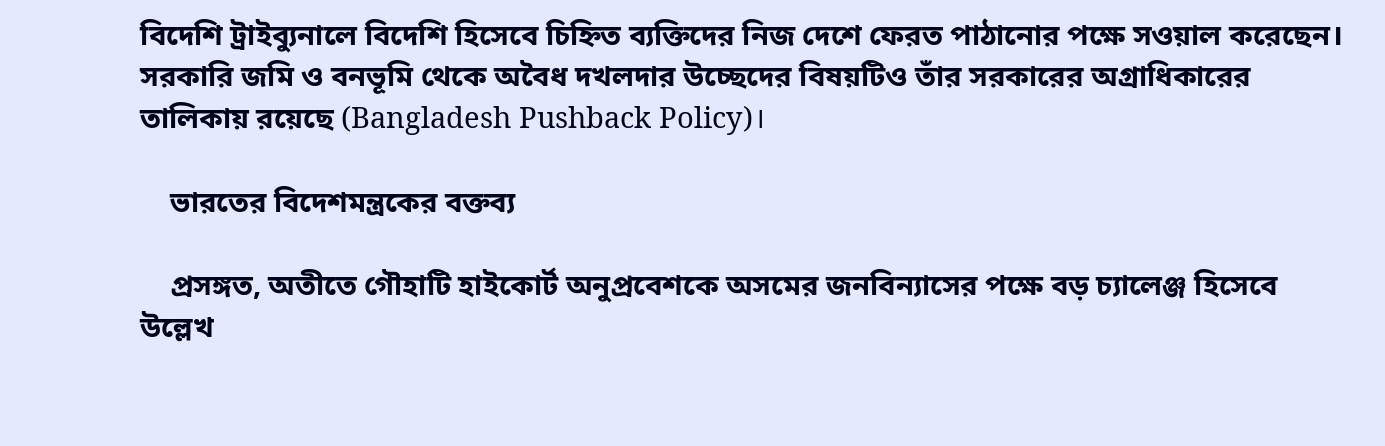বিদেশি ট্রাইব্যুনালে বিদেশি হিসেবে চিহ্নিত ব্যক্তিদের নিজ দেশে ফেরত পাঠানোর পক্ষে সওয়াল করেছেন। সরকারি জমি ও বনভূমি থেকে অবৈধ দখলদার উচ্ছেদের বিষয়টিও তাঁর সরকারের অগ্রাধিকারের তালিকায় রয়েছে (Bangladesh Pushback Policy)।

    ভারতের বিদেশমন্ত্রকের বক্তব্য

    প্রসঙ্গত, অতীতে গৌহাটি হাইকোর্ট অনুপ্রবেশকে অসমের জনবিন্যাসের পক্ষে বড় চ্যালেঞ্জ হিসেবে উল্লেখ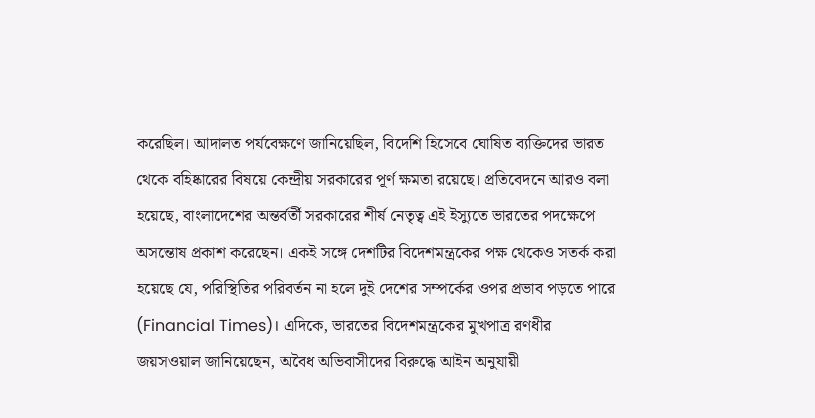করেছিল। আদালত পর্যবেক্ষণে জানিয়েছিল, বিদেশি হিসেবে ঘোষিত ব্যক্তিদের ভারত থেকে বহিষ্কারের বিষয়ে কেন্দ্রীয় সরকারের পূর্ণ ক্ষমতা রয়েছে। প্রতিবেদনে আরও বলা হয়েছে, বাংলাদেশের অন্তর্বর্তী সরকারের শীর্ষ নেতৃত্ব এই ইস্যুতে ভারতের পদক্ষেপে অসন্তোষ প্রকাশ করেছেন। একই সঙ্গে দেশটির বিদেশমন্ত্রকের পক্ষ থেকেও সতর্ক করা হয়েছে যে, পরিস্থিতির পরিবর্তন না হলে দুই দেশের সম্পর্কের ওপর প্রভাব পড়তে পারে (Financial Times)। এদিকে, ভারতের বিদেশমন্ত্রকের মুখপাত্র রণধীর জয়সওয়াল জানিয়েছেন, অবৈধ অভিবাসীদের বিরুদ্ধে আইন অনুযায়ী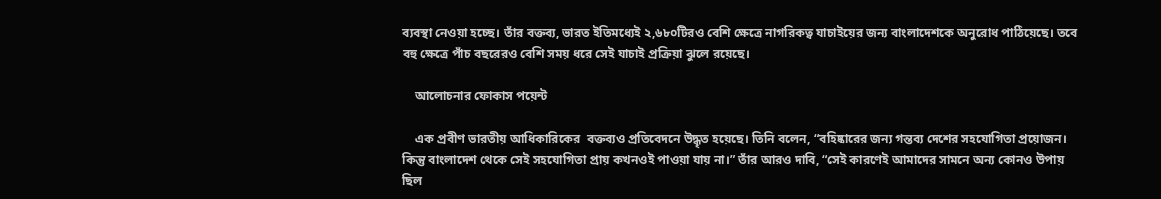ব্যবস্থা নেওয়া হচ্ছে। তাঁর বক্তব্য, ভারত ইতিমধ্যেই ২,৬৮০টিরও বেশি ক্ষেত্রে নাগরিকত্ব যাচাইয়ের জন্য বাংলাদেশকে অনুরোধ পাঠিয়েছে। তবে বহু ক্ষেত্রে পাঁচ বছরেরও বেশি সময় ধরে সেই যাচাই প্রক্রিয়া ঝুলে রয়েছে।

    আলোচনার ফোকাস পয়েন্ট

    এক প্রবীণ ভারতীয় আধিকারিকের  বক্তব্যও প্রতিবেদনে উদ্ধৃত হয়েছে। তিনি বলেন, “বহিষ্কারের জন্য গন্তব্য দেশের সহযোগিতা প্রয়োজন। কিন্তু বাংলাদেশ থেকে সেই সহযোগিতা প্রায় কখনওই পাওয়া যায় না।” তাঁর আরও দাবি, “সেই কারণেই আমাদের সামনে অন্য কোনও উপায় ছিল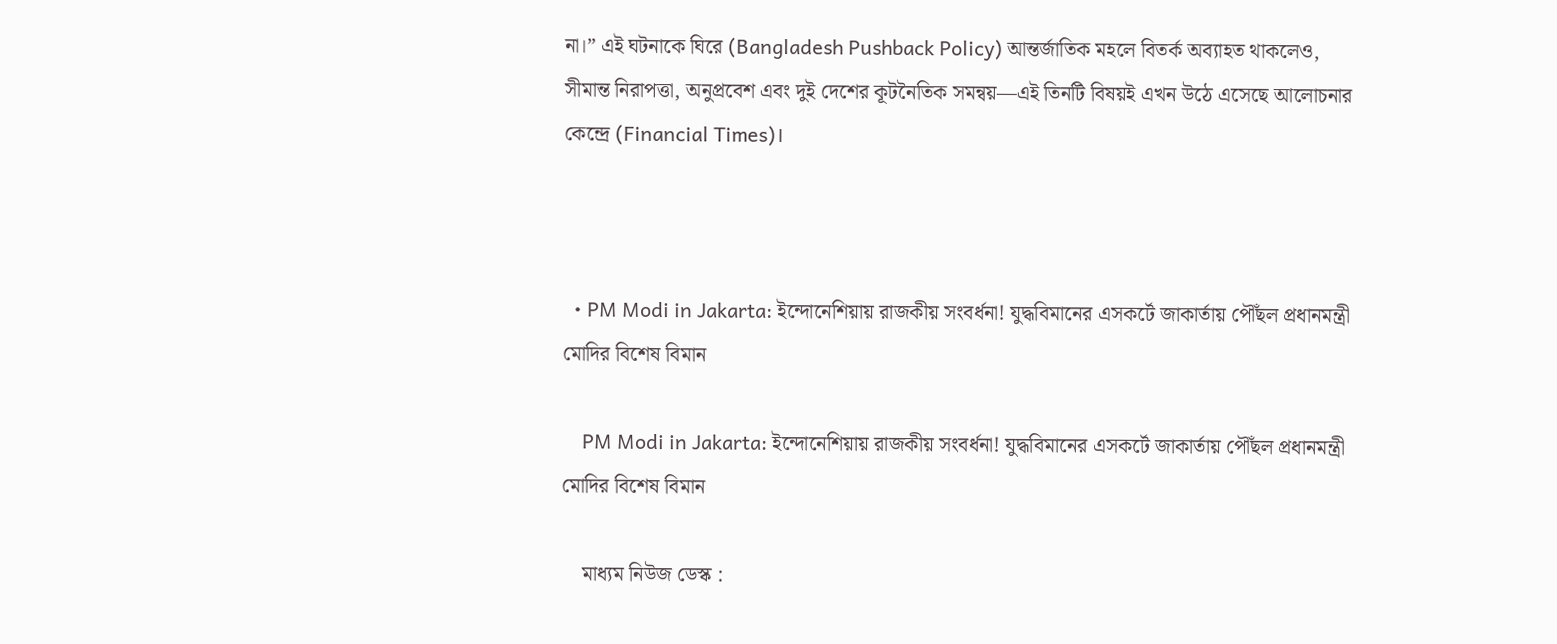না।” এই ঘটনাকে ঘিরে (Bangladesh Pushback Policy) আন্তর্জাতিক মহলে বিতর্ক অব্যাহত থাকলেও, সীমান্ত নিরাপত্তা, অনুপ্রবেশ এবং দুই দেশের কূটনৈতিক সমন্বয়—এই তিনটি বিষয়ই এখন উঠে এসেছে আলোচনার কেন্দ্রে (Financial Times)।



  • PM Modi in Jakarta: ইন্দোনেশিয়ায় রাজকীয় সংবর্ধনা! যুদ্ধবিমানের এসকর্টে জাকার্তায় পৌঁছল প্রধানমন্ত্রী মোদির বিশেষ বিমান

    PM Modi in Jakarta: ইন্দোনেশিয়ায় রাজকীয় সংবর্ধনা! যুদ্ধবিমানের এসকর্টে জাকার্তায় পৌঁছল প্রধানমন্ত্রী মোদির বিশেষ বিমান

    মাধ্যম নিউজ ডেস্ক :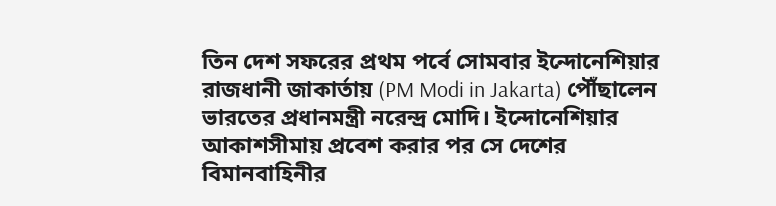তিন দেশ সফরের প্রথম পর্বে সোমবার ইন্দোনেশিয়ার রাজধানী জাকার্তায় (PM Modi in Jakarta) পৌঁছালেন ভারতের প্রধানমন্ত্রী নরেন্দ্র মোদি। ইন্দোনেশিয়ার আকাশসীমায় প্রবেশ করার পর সে দেশের বিমানবাহিনীর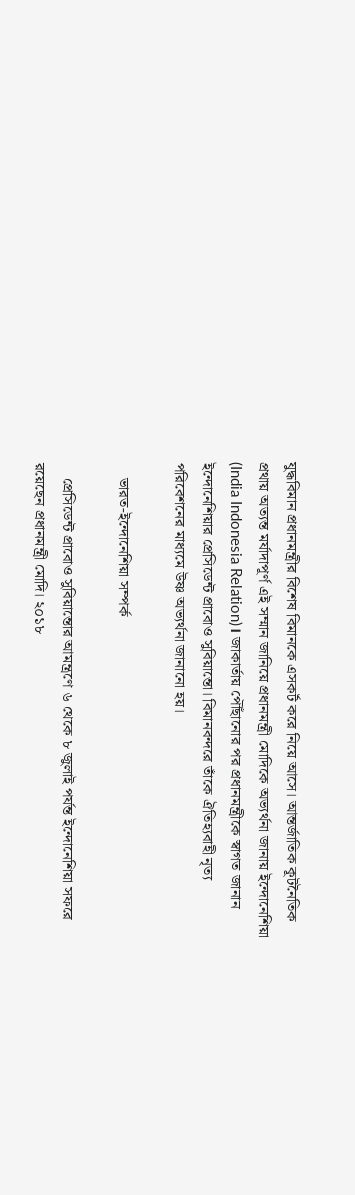যুদ্ধবিমান প্রধানমন্ত্রীর বিশেষ বিমানকে এসকর্ট করে নিয়ে আসে। আন্তর্জাতিক কূটনৈতিক প্রথায় অত্যন্ত মর্যাদাপূর্ণ এই সম্মান জানিয়ে প্রধানমন্ত্রী মোদিকে অভ্যর্থনা জানায় ইন্দোনেশিয়া (India Indonesia Relation)। জাকার্তায় পৌঁছানোর পর প্রধানমন্ত্রীকে স্বাগত জানান ইন্দোনেশিয়ার প্রেসিডেন্ট প্রাবোও সুবিয়ান্তো। বিমানবন্দরে তাঁকে ঐতিহ্যবাহী নৃত্য পরিবেশনের মাধ্যমে উষ্ণ অভ্যর্থনা জানানো হয়।

    ভারত-ইন্দোনেশিয়া সম্পর্ক

    প্রেসিডেন্ট প্রাবোও সুবিয়ান্তোর আমন্ত্রণে ৬ থেকে ৮ জুলাই পর্যন্ত ইন্দোনেশিয়া সফরে রয়েছেন প্রধানমন্ত্রী মোদি। ২০১৮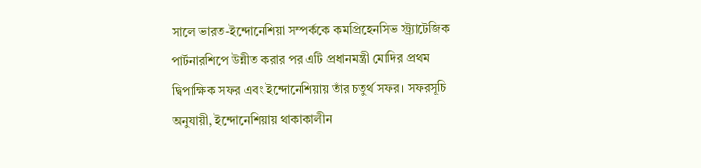সালে ভারত-ইন্দোনেশিয়া সম্পর্ককে কমপ্রিহেনসিভ স্ট্র্যাটেজিক পার্টনারশিপে উন্নীত করার পর এটি প্রধানমন্ত্রী মোদির প্রথম দ্বিপাক্ষিক সফর এবং ইন্দোনেশিয়ায় তাঁর চতুর্থ সফর। সফরসূচি অনুযায়ী, ইন্দোনেশিয়ায় থাকাকালীন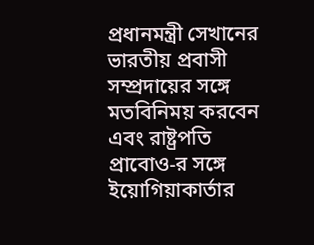প্রধানমন্ত্রী সেখানের ভারতীয় প্রবাসী সম্প্রদায়ের সঙ্গে মতবিনিময় করবেন এবং রাষ্ট্রপতি প্রাবোও-র সঙ্গে ইয়োগিয়াকার্তার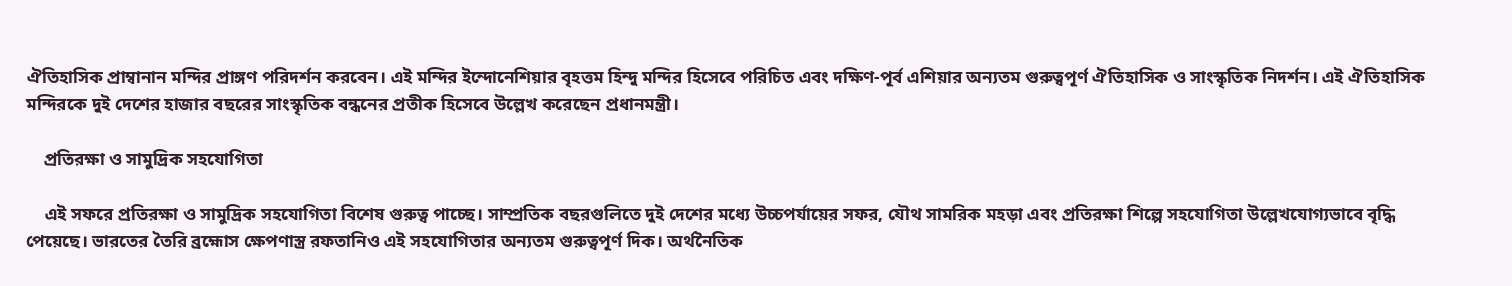ঐতিহাসিক প্রাম্বানান মন্দির প্রাঙ্গণ পরিদর্শন করবেন। এই মন্দির ইন্দোনেশিয়ার বৃহত্তম হিন্দু মন্দির হিসেবে পরিচিত এবং দক্ষিণ-পূর্ব এশিয়ার অন্যতম গুরুত্বপূর্ণ ঐতিহাসিক ও সাংস্কৃতিক নিদর্শন। এই ঐতিহাসিক মন্দিরকে দুই দেশের হাজার বছরের সাংস্কৃতিক বন্ধনের প্রতীক হিসেবে উল্লেখ করেছেন প্রধানমন্ত্রী।

    প্রতিরক্ষা ও সামুদ্রিক সহযোগিতা

    এই সফরে প্রতিরক্ষা ও সামুদ্রিক সহযোগিতা বিশেষ গুরুত্ব পাচ্ছে। সাম্প্রতিক বছরগুলিতে দুই দেশের মধ্যে উচ্চপর্যায়ের সফর, যৌথ সামরিক মহড়া এবং প্রতিরক্ষা শিল্পে সহযোগিতা উল্লেখযোগ্যভাবে বৃদ্ধি পেয়েছে। ভারতের তৈরি ব্রহ্মোস ক্ষেপণাস্ত্র রফতানিও এই সহযোগিতার অন্যতম গুরুত্বপূর্ণ দিক। অর্থনৈতিক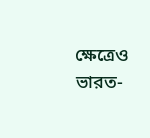ক্ষেত্রেও ভারত-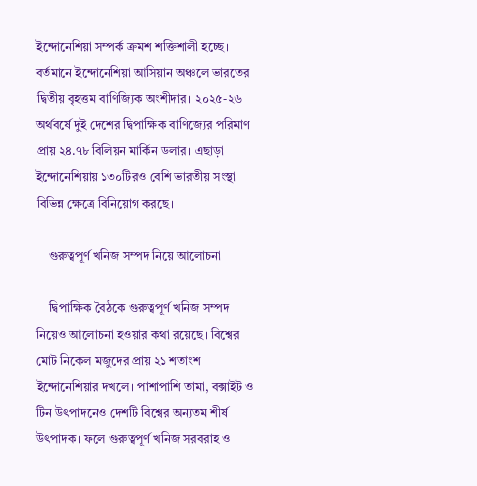ইন্দোনেশিয়া সম্পর্ক ক্রমশ শক্তিশালী হচ্ছে। বর্তমানে ইন্দোনেশিয়া আসিয়ান অঞ্চলে ভারতের দ্বিতীয় বৃহত্তম বাণিজ্যিক অংশীদার। ২০২৫-২৬ অর্থবর্ষে দুই দেশের দ্বিপাক্ষিক বাণিজ্যের পরিমাণ প্রায় ২৪.৭৮ বিলিয়ন মার্কিন ডলার। এছাড়া ইন্দোনেশিয়ায় ১৩০টিরও বেশি ভারতীয় সংস্থা বিভিন্ন ক্ষেত্রে বিনিয়োগ করছে।

    গুরুত্বপূর্ণ খনিজ সম্পদ নিয়ে আলোচনা

    দ্বিপাক্ষিক বৈঠকে গুরুত্বপূর্ণ খনিজ সম্পদ নিয়েও আলোচনা হওয়ার কথা রয়েছে। বিশ্বের মোট নিকেল মজুদের প্রায় ২১ শতাংশ ইন্দোনেশিয়ার দখলে। পাশাপাশি তামা, বক্সাইট ও টিন উৎপাদনেও দেশটি বিশ্বের অন্যতম শীর্ষ উৎপাদক। ফলে গুরুত্বপূর্ণ খনিজ সরবরাহ ও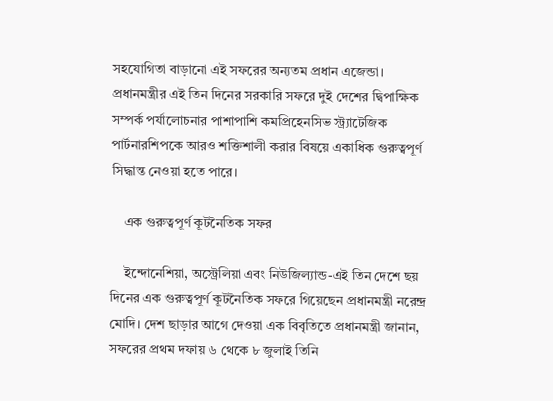সহযোগিতা বাড়ানো এই সফরের অন্যতম প্রধান এজেন্ডা। প্রধানমন্ত্রীর এই তিন দিনের সরকারি সফরে দুই দেশের দ্বিপাক্ষিক সম্পর্ক পর্যালোচনার পাশাপাশি কমপ্রিহেনসিভ স্ট্র্যাটেজিক পার্টনারশিপকে আরও শক্তিশালী করার বিষয়ে একাধিক গুরুত্বপূর্ণ সিদ্ধান্ত নেওয়া হতে পারে।

    এক গুরুত্বপূর্ণ কূটনৈতিক সফর

    ইন্দোনেশিয়া, অস্ট্রেলিয়া এবং নিউজিল্যান্ড-এই তিন দেশে ছয় দিনের এক গুরুত্বপূর্ণ কূটনৈতিক সফরে গিয়েছেন প্রধানমন্ত্রী নরেন্দ্র মোদি। দেশ ছাড়ার আগে দেওয়া এক বিবৃতিতে প্রধানমন্ত্রী জানান, সফরের প্রথম দফায় ৬ থেকে ৮ জুলাই তিনি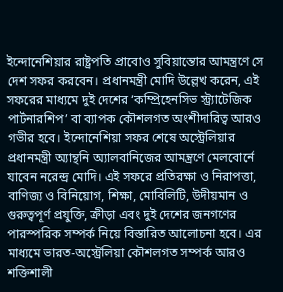ইন্দোনেশিয়ার রাষ্ট্রপতি প্রাবোও সুবিয়ান্তোর আমন্ত্রণে সে দেশ সফর করবেন। প্রধানমন্ত্রী মোদি উল্লেখ করেন, এই সফরের মাধ্যমে দুই দেশের ‘কম্প্রিহেনসিভ স্ট্র্যাটেজিক পার্টনারশিপ’ বা ব্যাপক কৌশলগত অংশীদারিত্ব আরও গভীর হবে। ইন্দোনেশিয়া সফর শেষে অস্ট্রেলিয়ার প্রধানমন্ত্রী অ্যান্থনি অ্যালবানিজের আমন্ত্রণে মেলবোর্নে যাবেন নরেন্দ্র মোদি। এই সফরে প্রতিরক্ষা ও নিরাপত্তা, বাণিজ্য ও বিনিয়োগ, শিক্ষা, মোবিলিটি, উদীয়মান ও গুরুত্বপূর্ণ প্রযুক্তি, ক্রীড়া এবং দুই দেশের জনগণের পারস্পরিক সম্পর্ক নিয়ে বিস্তারিত আলোচনা হবে। এর মাধ্যমে ভারত-অস্ট্রেলিয়া কৌশলগত সম্পর্ক আরও শক্তিশালী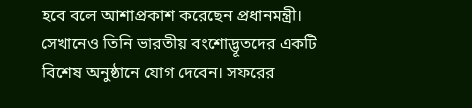হবে বলে আশাপ্রকাশ করেছেন প্রধানমন্ত্রী। সেখানেও তিনি ভারতীয় বংশোদ্ভূতদের একটি বিশেষ অনুষ্ঠানে যোগ দেবেন। সফরের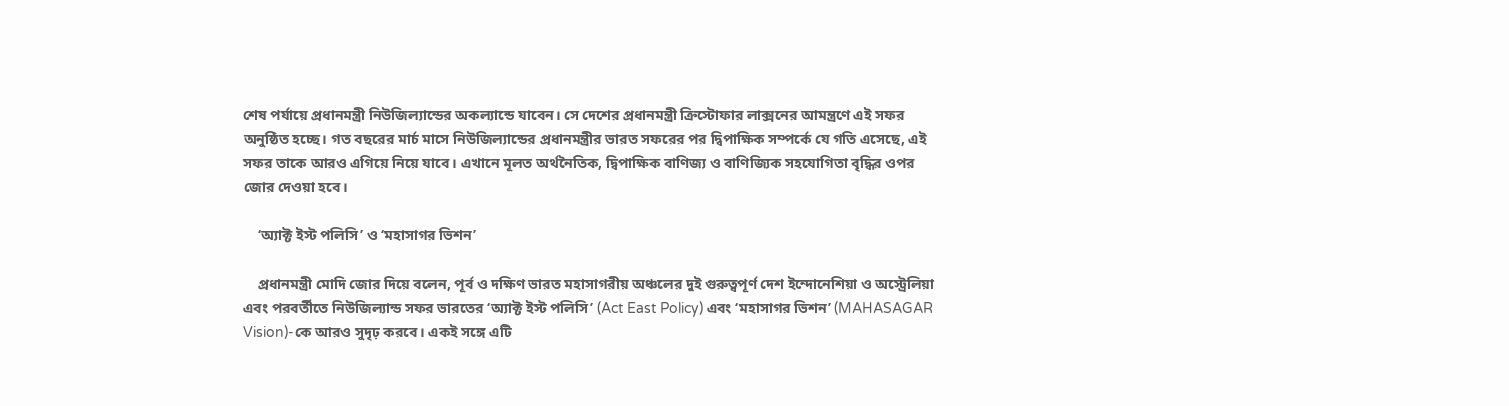শেষ পর্যায়ে প্রধানমন্ত্রী নিউজিল্যান্ডের অকল্যান্ডে যাবেন। সে দেশের প্রধানমন্ত্রী ক্রিস্টোফার লাক্সনের আমন্ত্রণে এই সফর অনুষ্ঠিত হচ্ছে। গত বছরের মার্চ মাসে নিউজিল্যান্ডের প্রধানমন্ত্রীর ভারত সফরের পর দ্বিপাক্ষিক সম্পর্কে যে গতি এসেছে, এই সফর তাকে আরও এগিয়ে নিয়ে যাবে। এখানে মূলত অর্থনৈতিক, দ্বিপাক্ষিক বাণিজ্য ও বাণিজ্যিক সহযোগিতা বৃদ্ধির ওপর জোর দেওয়া হবে।

    ‘অ্যাক্ট ইস্ট পলিসি’ ও ‘মহাসাগর ভিশন’

    প্রধানমন্ত্রী মোদি জোর দিয়ে বলেন, পূর্ব ও দক্ষিণ ভারত মহাসাগরীয় অঞ্চলের দুই গুরুত্বপূর্ণ দেশ ইন্দোনেশিয়া ও অস্ট্রেলিয়া এবং পরবর্তীতে নিউজিল্যান্ড সফর ভারতের ‘অ্যাক্ট ইস্ট পলিসি’ (Act East Policy) এবং ‘মহাসাগর ভিশন’ (MAHASAGAR Vision)-কে আরও সুদৃঢ় করবে। একই সঙ্গে এটি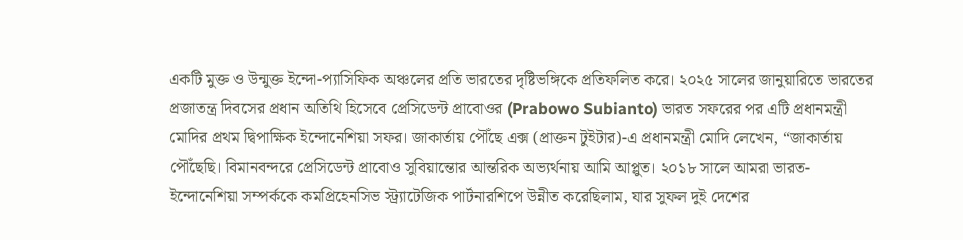একটি মুক্ত ও উন্মুক্ত ইন্দো-প্যাসিফিক অঞ্চলের প্রতি ভারতের দৃষ্টিভঙ্গিকে প্রতিফলিত করে। ২০২৫ সালের জানুয়ারিতে ভারতের প্রজাতন্ত্র দিবসের প্রধান অতিথি হিসেবে প্রেসিডেন্ট প্রাবোওর (Prabowo Subianto) ভারত সফরের পর এটি প্রধানমন্ত্রী মোদির প্রথম দ্বিপাক্ষিক ইন্দোনেশিয়া সফর। জাকার্তায় পৌঁছে এক্স (প্রাক্তন টুইটার)-এ প্রধানমন্ত্রী মোদি লেখেন, “জাকার্তায় পৌঁছেছি। বিমানবন্দরে প্রেসিডেন্ট প্রাবোও সুবিয়ান্তোর আন্তরিক অভ্যর্থনায় আমি আপ্লুত। ২০১৮ সালে আমরা ভারত-ইন্দোনেশিয়া সম্পর্ককে কমপ্রিহেনসিভ স্ট্র্যাটেজিক পার্টনারশিপে উন্নীত করেছিলাম, যার সুফল দুই দেশের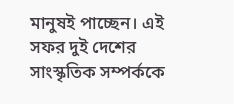মানুষই পাচ্ছেন। এই সফর দুই দেশের সাংস্কৃতিক সম্পর্ককে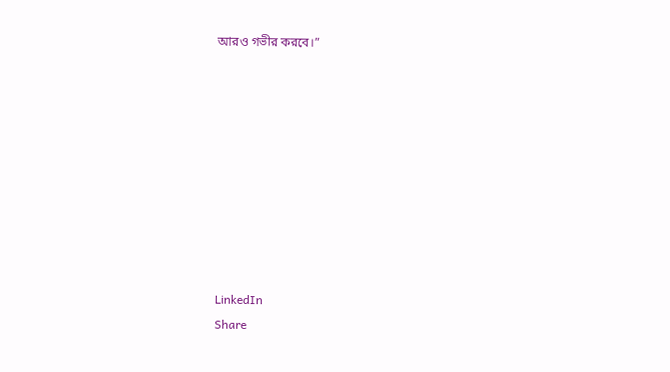আরও গভীর করবে।”









LinkedIn
Share